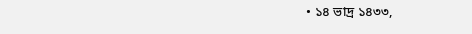• ১৪ ভাদ্র ১৪৩৩,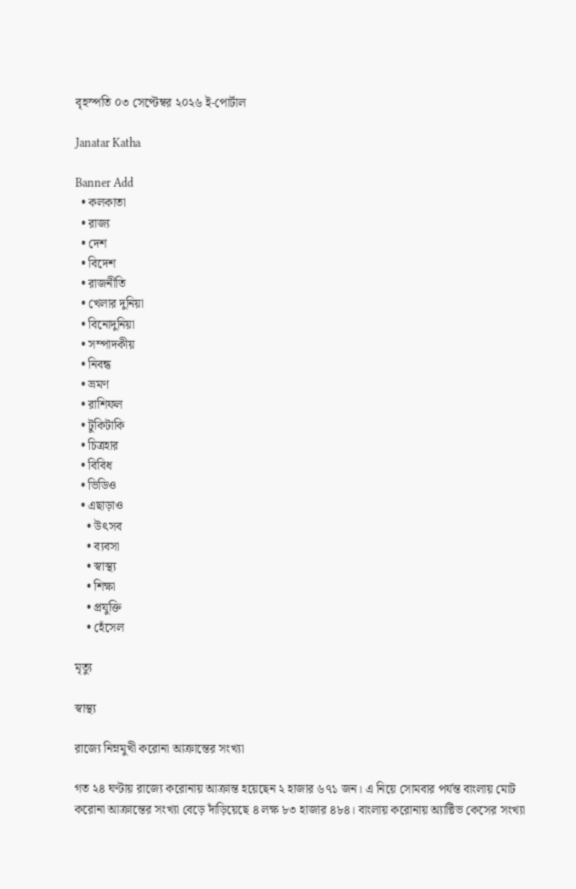বৃহস্পতি ০৩ সেপ্টেম্বর ২০২৬ ই-পোর্টাল

Janatar Katha

Banner Add
  • কলকাতা
  • রাজ্য
  • দেশ
  • বিদেশ
  • রাজনীতি
  • খেলার দুনিয়া
  • বিনোদুনিয়া
  • সম্পাদকীয়
  • নিবন্ধ
  • ভ্রমণ
  • রাশিফল
  • টুকিটাকি
  • চিত্রহার
  • বিবিধ
  • ভিডিও
  • এছাড়াও
    • উৎসব
    • ব্যবসা
    • স্বাস্থ্য
    • শিক্ষা
    • প্রযুক্তি
    • হেঁসেল

মৃত্যু

স্বাস্থ্য

রাজ্যে নিম্নমুখী করোনা আক্রান্তের সংখ্যা

গত ২৪ ঘণ্টায় রাজ্যে করোনায় আক্রান্ত হয়েছেন ২ হাজার ৬৭১ জন। এ নিয়ে সোমবার পর্যন্ত বাংলায় মোট করোনা আক্রান্তের সংখ্যা বেড়ে দাঁড়িয়েছে ৪ লক্ষ ৮৩ হাজার ৪৮৪। বাংলায় করোনায় অ্যাক্টিভ কেসের সংখ্যা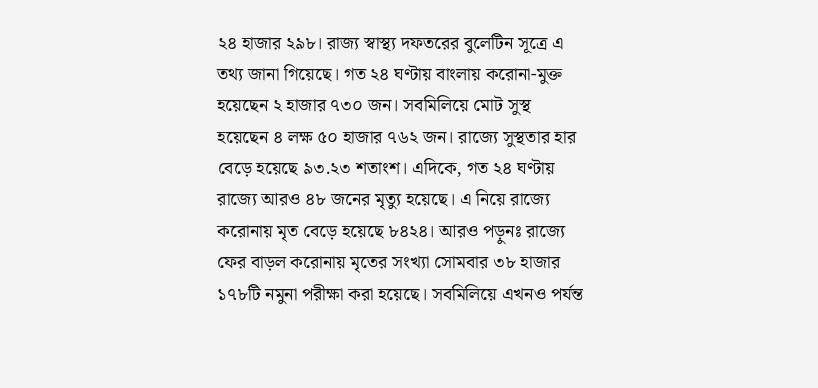২৪ হাজার ২৯৮। রাজ্য স্বাস্থ্য দফতরের বুলেটিন সূত্রে এ তথ্য জানা গিয়েছে। গত ২৪ ঘণ্টায় বাংলায় করোনা-মুক্ত হয়েছেন ২ হাজার ৭৩০ জন। সবমিলিয়ে মোট সুস্থ হয়েছেন ৪ লক্ষ ৫০ হাজার ৭৬২ জন। রাজ্যে সুস্থতার হার বেড়ে হয়েছে ৯৩.২৩ শতাংশ। এদিকে, গত ২৪ ঘণ্টায় রাজ্যে আরও ৪৮ জনের মৃত্যু হয়েছে। এ নিয়ে রাজ্যে করোনায় মৃত বেড়ে হয়েছে ৮৪২৪। আরও পড়ুনঃ রাজ্যে ফের বাড়ল করোনায় মৃতের সংখ্যা সোমবার ৩৮ হাজার ১৭৮টি নমুনা পরীক্ষা করা হয়েছে। সবমিলিয়ে এখনও পর্যন্ত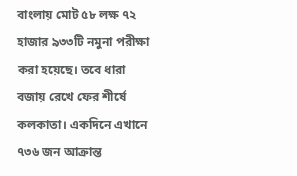বাংলায় মোট ৫৮ লক্ষ ৭২ হাজার ৯৩৩টি নমুনা পরীক্ষা করা হয়েছে। তবে ধারা বজায় রেখে ফের শীর্ষে কলকাতা। একদিনে এখানে ৭৩৬ জন আক্রান্ত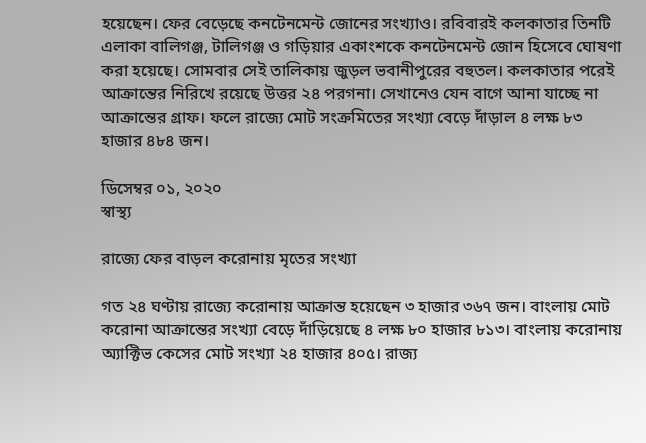হয়েছেন। ফের বেড়েছে কনটেনমেন্ট জোনের সংখ্যাও। রবিবারই কলকাতার তিনটি এলাকা বালিগঞ্জ, টালিগঞ্জ ও গড়িয়ার একাংশকে কনটেনমেন্ট জোন হিসেবে ঘোষণা করা হয়েছে। সোমবার সেই তালিকায় জুড়ল ভবানীপুরের বহুতল। কলকাতার পরেই আক্রান্তের নিরিখে রয়েছে উত্তর ২৪ পরগনা। সেখানেও যেন বাগে আনা যাচ্ছে না আক্রান্তের গ্রাফ। ফলে রাজ্যে মোট সংক্রমিতের সংখ্যা বেড়ে দাঁড়াল ৪ লক্ষ ৮৩ হাজার ৪৮৪ জন।

ডিসেম্বর ০১, ২০২০
স্বাস্থ্য

রাজ্যে ফের বাড়ল করোনায় মৃতের সংখ্যা

গত ২৪ ঘণ্টায় রাজ্যে করোনায় আক্রান্ত হয়েছেন ৩ হাজার ৩৬৭ জন। বাংলায় মোট করোনা আক্রান্তের সংখ্যা বেড়ে দাঁড়িয়েছে ৪ লক্ষ ৮০ হাজার ৮১৩। বাংলায় করোনায় অ্যাক্টিভ কেসের মোট সংখ্যা ২৪ হাজার ৪০৫। রাজ্য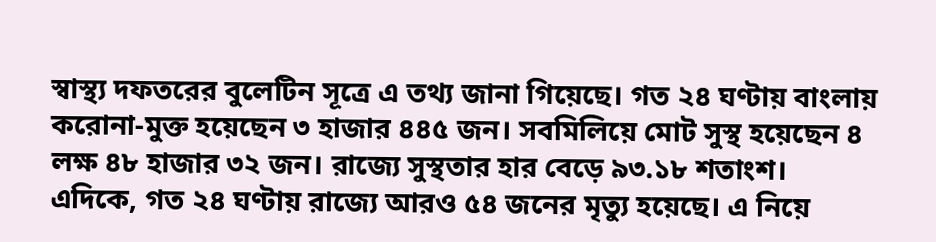স্বাস্থ্য দফতরের বুলেটিন সূত্রে এ তথ্য জানা গিয়েছে। গত ২৪ ঘণ্টায় বাংলায় করোনা-মুক্ত হয়েছেন ৩ হাজার ৪৪৫ জন। সবমিলিয়ে মোট সুস্থ হয়েছেন ৪ লক্ষ ৪৮ হাজার ৩২ জন। রাজ্যে সুস্থতার হার বেড়ে ৯৩.১৮ শতাংশ। এদিকে, গত ২৪ ঘণ্টায় রাজ্যে আরও ৫৪ জনের মৃত্যু হয়েছে। এ নিয়ে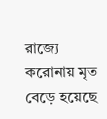রাজ্যে করোনায় মৃত বেড়ে হয়েছে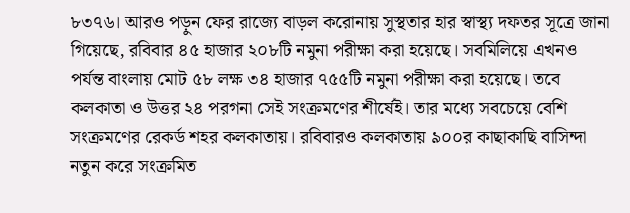৮৩৭৬। আরও পড়ুন ফের রাজ্যে বাড়ল করোনায় সুস্থতার হার স্বাস্থ্য দফতর সূত্রে জানা গিয়েছে, রবিবার ৪৫ হাজার ২০৮টি নমুনা পরীক্ষা করা হয়েছে। সবমিলিয়ে এখনও পর্যন্ত বাংলায় মোট ৫৮ লক্ষ ৩৪ হাজার ৭৫৫টি নমুনা পরীক্ষা করা হয়েছে। তবে কলকাতা ও উত্তর ২৪ পরগনা সেই সংক্রমণের শীর্ষেই। তার মধ্যে সবচেয়ে বেশি সংক্রমণের রেকর্ড শহর কলকাতায়। রবিবারও কলকাতায় ৯০০র কাছাকাছি বাসিন্দা নতুন করে সংক্রমিত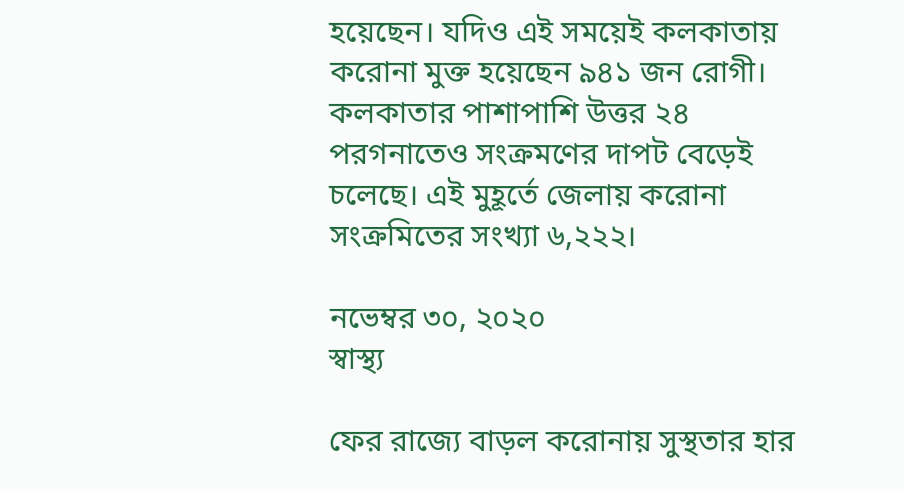হয়েছেন। যদিও এই সময়েই কলকাতায় করোনা মুক্ত হয়েছেন ৯৪১ জন রোগী। কলকাতার পাশাপাশি উত্তর ২৪ পরগনাতেও সংক্রমণের দাপট বেড়েই চলেছে। এই মুহূর্তে জেলায় করোনা সংক্রমিতের সংখ্যা ৬,২২২।

নভেম্বর ৩০, ২০২০
স্বাস্থ্য

ফের রাজ্যে বাড়ল করোনায় সুস্থতার হার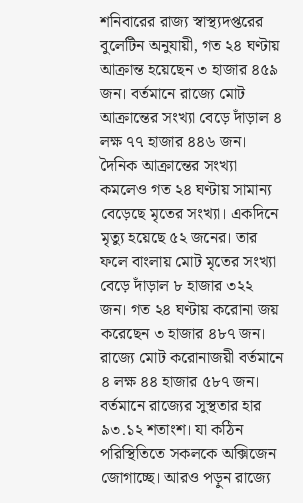শনিবারের রাজ্য স্বাস্থ্যদপ্তরের বুলেটিন অনুযায়ী, গত ২৪ ঘণ্টায় আক্রান্ত হয়েছেন ৩ হাজার ৪৫৯ জন। বর্তমানে রাজ্যে মোট আক্রান্তের সংখ্যা বেড়ে দাঁড়াল ৪ লক্ষ ৭৭ হাজার ৪৪৬ জন। দৈনিক আক্রান্তের সংখ্যা কমলেও গত ২৪ ঘণ্টায় সামান্য বেড়েছে মৃতের সংখ্যা। একদিনে মৃত্যু হয়েছে ৫২ জনের। তার ফলে বাংলায় মোট মৃতের সংখ্যা বেড়ে দাঁড়াল ৮ হাজার ৩২২ জন। গত ২৪ ঘণ্টায় করোনা জয় করেছেন ৩ হাজার ৪৮৭ জন। রাজ্যে মোট করোনাজয়ী বর্তমানে ৪ লক্ষ ৪৪ হাজার ৫৮৭ জন। বর্তমানে রাজ্যের সুস্থতার হার ৯৩.১২ শতাংশ। যা কঠিন পরিস্থিতিতে সকলকে অক্সিজেন জোগাচ্ছে। আরও পড়ুন রাজ্যে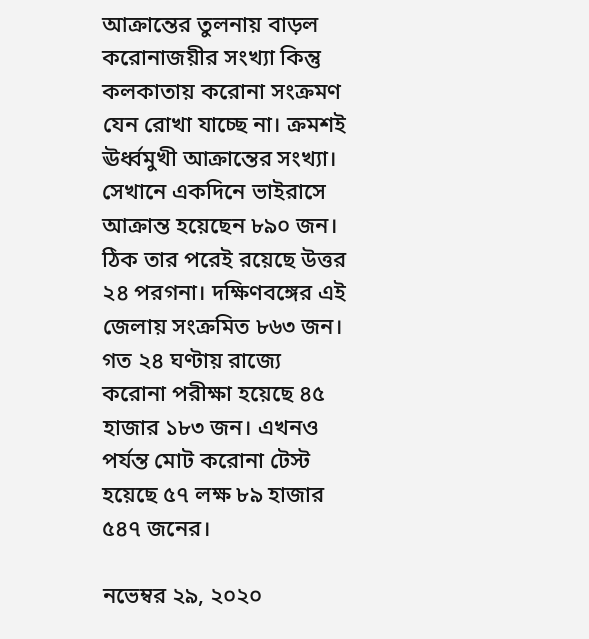আক্রান্তের তুলনায় বাড়ল করোনাজয়ীর সংখ্যা কিন্তু কলকাতায় করোনা সংক্রমণ যেন রোখা যাচ্ছে না। ক্রমশই ঊর্ধ্বমুখী আক্রান্তের সংখ্যা। সেখানে একদিনে ভাইরাসে আক্রান্ত হয়েছেন ৮৯০ জন। ঠিক তার পরেই রয়েছে উত্তর ২৪ পরগনা। দক্ষিণবঙ্গের এই জেলায় সংক্রমিত ৮৬৩ জন। গত ২৪ ঘণ্টায় রাজ্যে করোনা পরীক্ষা হয়েছে ৪৫ হাজার ১৮৩ জন। এখনও পর্যন্ত মোট করোনা টেস্ট হয়েছে ৫৭ লক্ষ ৮৯ হাজার ৫৪৭ জনের।

নভেম্বর ২৯, ২০২০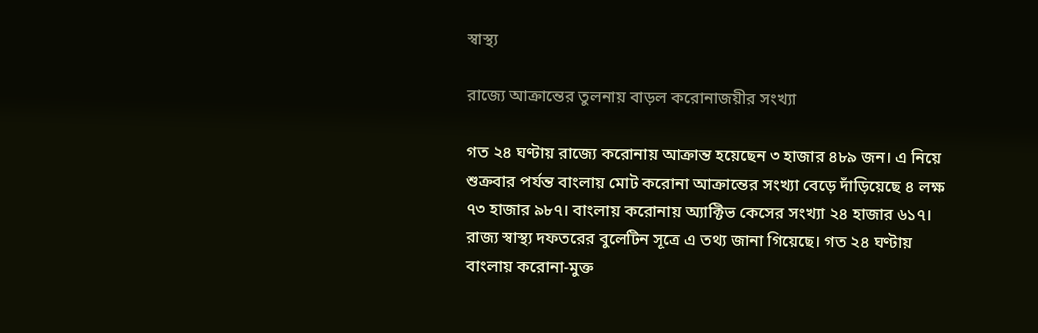স্বাস্থ্য

রাজ্যে আক্রান্তের তুলনায় বাড়ল করোনাজয়ীর সংখ্যা

গত ২৪ ঘণ্টায় রাজ্যে করোনায় আক্রান্ত হয়েছেন ৩ হাজার ৪৮৯ জন। এ নিয়ে শুক্রবার পর্যন্ত বাংলায় মোট করোনা আক্রান্তের সংখ্যা বেড়ে দাঁড়িয়েছে ৪ লক্ষ ৭৩ হাজার ৯৮৭। বাংলায় করোনায় অ্যাক্টিভ কেসের সংখ্যা ২৪ হাজার ৬১৭। রাজ্য স্বাস্থ্য দফতরের বুলেটিন সূত্রে এ তথ্য জানা গিয়েছে। গত ২৪ ঘণ্টায় বাংলায় করোনা-মুক্ত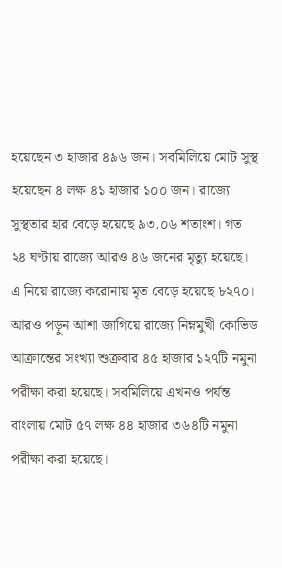হয়েছেন ৩ হাজার ৪৯৬ জন। সবমিলিয়ে মোট সুস্থ হয়েছেন ৪ লক্ষ ৪১ হাজার ১০০ জন। রাজ্যে সুস্থতার হার বেড়ে হয়েছে ৯৩.০৬ শতাংশ। গত ২৪ ঘণ্টায় রাজ্যে আরও ৪৬ জনের মৃত্যু হয়েছে। এ নিয়ে রাজ্যে করোনায় মৃত বেড়ে হয়েছে ৮২৭০। আরও পড়ুন আশা জাগিয়ে রাজ্যে নিম্নমুখী কোভিড আক্রান্তের সংখ্যা শুক্রবার ৪৫ হাজার ১২৭টি নমুনা পরীক্ষা করা হয়েছে। সবমিলিয়ে এখনও পর্যন্ত বাংলায় মোট ৫৭ লক্ষ ৪৪ হাজার ৩৬৪টি নমুনা পরীক্ষা করা হয়েছে।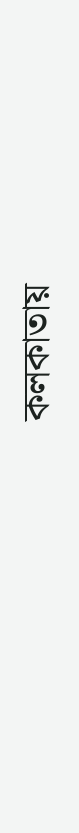কলকাতায়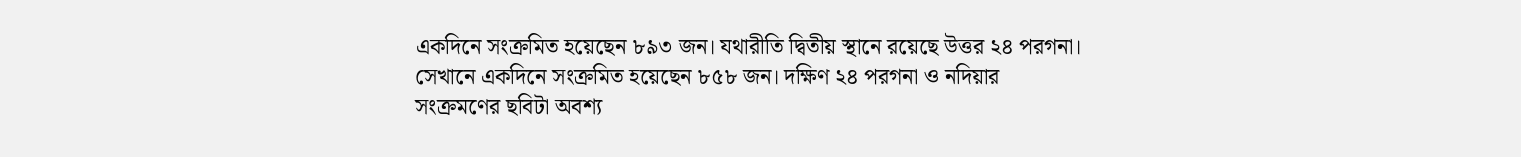একদিনে সংক্রমিত হয়েছেন ৮৯৩ জন। যথারীতি দ্বিতীয় স্থানে রয়েছে উত্তর ২৪ পরগনা। সেখানে একদিনে সংক্রমিত হয়েছেন ৮৫৮ জন। দক্ষিণ ২৪ পরগনা ও নদিয়ার সংক্রমণের ছবিটা অবশ্য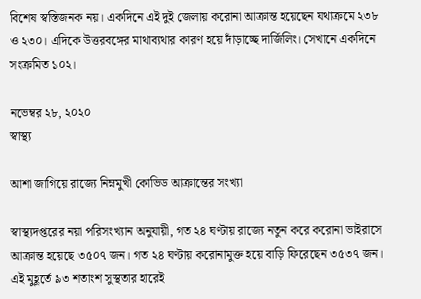বিশেষ স্বস্তিজনক নয়। একদিনে এই দুই জেলায় করোনা আক্রান্ত হয়েছেন যথাক্রমে ২৩৮ ও ২৩০। এদিকে উত্তরবঙ্গের মাথাব্যথার কারণ হয়ে দাঁড়াচ্ছে দার্জিলিং। সেখানে একদিনে সংক্রমিত ১০২।

নভেম্বর ২৮, ২০২০
স্বাস্থ্য

আশা জাগিয়ে রাজ্যে নিম্নমুখী কোভিড আক্রান্তের সংখ্যা

স্বাস্থ্যদপ্তরের নয়া পরিসংখ্যান অনুযায়ী, গত ২৪ ঘণ্টায় রাজ্যে নতুন করে করোনা ভাইরাসে আক্রান্ত হয়েছে ৩৫০৭ জন। গত ২৪ ঘণ্টায় করোনামুক্ত হয়ে বাড়ি ফিরেছেন ৩৫৩৭ জন। এই মুহূর্তে ৯৩ শতাংশ সুস্থতার হারেই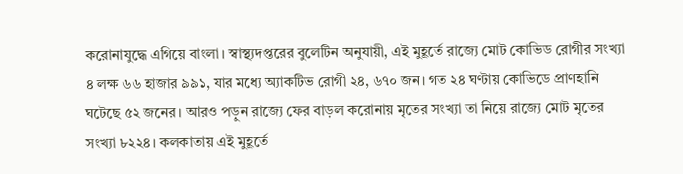করোনাযুদ্ধে এগিয়ে বাংলা। স্বাস্থ্যদপ্তরের বুলেটিন অনুযায়ী, এই মুহূর্তে রাজ্যে মোট কোভিড রোগীর সংখ্যা ৪ লক্ষ ৬৬ হাজার ৯৯১, যার মধ্যে অ্যাকটিভ রোগী ২৪, ৬৭০ জন। গত ২৪ ঘণ্টায় কোভিডে প্রাণহানি ঘটেছে ৫২ জনের। আরও পড়ুন রাজ্যে ফের বাড়ল করোনায় মৃতের সংখ্যা তা নিয়ে রাজ্যে মোট মৃতের সংখ্যা ৮২২৪। কলকাতায় এই মুহূর্তে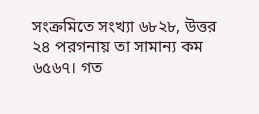সংক্রমিতে সংখ্যা ৬৮২৮, উত্তর ২৪ পরগনায় তা সামান্য কম ৬৫৬৭। গত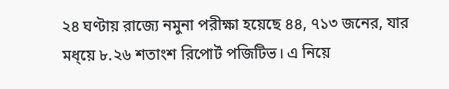২৪ ঘণ্টায় রাজ্যে নমুনা পরীক্ষা হয়েছে ৪৪, ৭১৩ জনের, যার মধ্য়ে ৮.২৬ শতাংশ রিপোর্ট পজিটিভ। এ নিয়ে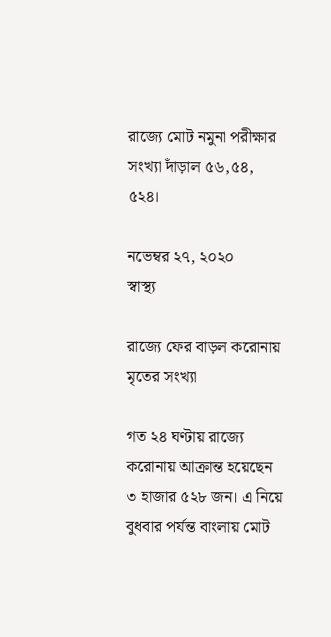রাজ্যে মোট নমুনা পরীক্ষার সংখ্যা দাঁড়াল ৫৬,৫৪, ৫২৪।

নভেম্বর ২৭, ২০২০
স্বাস্থ্য

রাজ্যে ফের বাড়ল করোনায় মৃতের সংখ্যা

গত ২৪ ঘণ্টায় রাজ্যে করোনায় আক্রান্ত হয়েছেন ৩ হাজার ৫২৮ জন। এ নিয়ে বুধবার পর্যন্ত বাংলায় মোট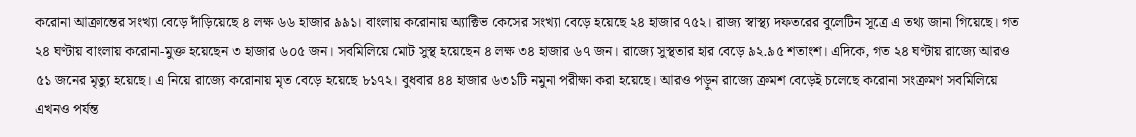করোনা আক্রান্তের সংখ্যা বেড়ে দাঁড়িয়েছে ৪ লক্ষ ৬৬ হাজার ৯৯১। বাংলায় করোনায় অ্যাক্টিভ কেসের সংখ্যা বেড়ে হয়েছে ২৪ হাজার ৭৫২। রাজ্য স্বাস্থ্য দফতরের বুলেটিন সূত্রে এ তথ্য জানা গিয়েছে। গত ২৪ ঘণ্টায় বাংলায় করোনা-মুক্ত হয়েছেন ৩ হাজার ৬০৫ জন। সবমিলিয়ে মোট সুস্থ হয়েছেন ৪ লক্ষ ৩৪ হাজার ৬৭ জন। রাজ্যে সুস্থতার হার বেড়ে ৯২.৯৫ শতাংশ। এদিকে, গত ২৪ ঘণ্টায় রাজ্যে আরও ৫১ জনের মৃত্যু হয়েছে। এ নিয়ে রাজ্যে করোনায় মৃত বেড়ে হয়েছে ৮১৭২। বুধবার ৪৪ হাজার ৬৩১টি নমুনা পরীক্ষা করা হয়েছে। আরও পড়ুন রাজ্যে ক্রমশ বেড়েই চলেছে করোনা সংক্রমণ সবমিলিয়ে এখনও পর্যন্ত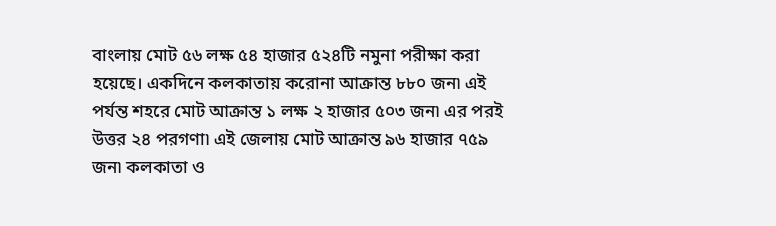বাংলায় মোট ৫৬ লক্ষ ৫৪ হাজার ৫২৪টি নমুনা পরীক্ষা করা হয়েছে। একদিনে কলকাতায় করোনা আক্রান্ত ৮৮০ জন৷ এই পর্যন্ত শহরে মোট আক্রান্ত ১ লক্ষ ২ হাজার ৫০৩ জন৷ এর পরই উত্তর ২৪ পরগণা৷ এই জেলায় মোট আক্রান্ত ৯৬ হাজার ৭৫৯ জন৷ কলকাতা ও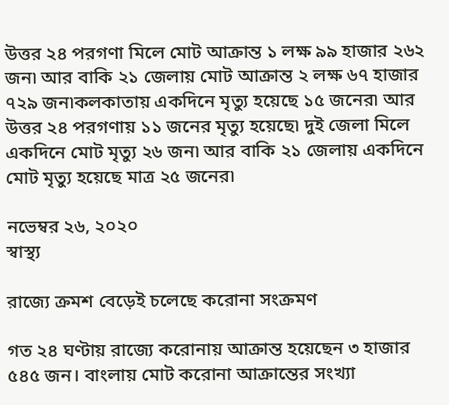উত্তর ২৪ পরগণা মিলে মোট আক্রান্ত ১ লক্ষ ৯৯ হাজার ২৬২ জন৷ আর বাকি ২১ জেলায় মোট আক্রান্ত ২ লক্ষ ৬৭ হাজার ৭২৯ জন৷কলকাতায় একদিনে মৃত্যু হয়েছে ১৫ জনের৷ আর উত্তর ২৪ পরগণায় ১১ জনের মৃত্যু হয়েছে৷ দুই জেলা মিলে একদিনে মোট মৃত্যু ২৬ জন৷ আর বাকি ২১ জেলায় একদিনে মোট মৃত্যু হয়েছে মাত্র ২৫ জনের৷

নভেম্বর ২৬, ২০২০
স্বাস্থ্য

রাজ্যে ক্রমশ বেড়েই চলেছে করোনা সংক্রমণ

গত ২৪ ঘণ্টায় রাজ্যে করোনায় আক্রান্ত হয়েছেন ৩ হাজার ৫৪৫ জন। বাংলায় মোট করোনা আক্রান্তের সংখ্যা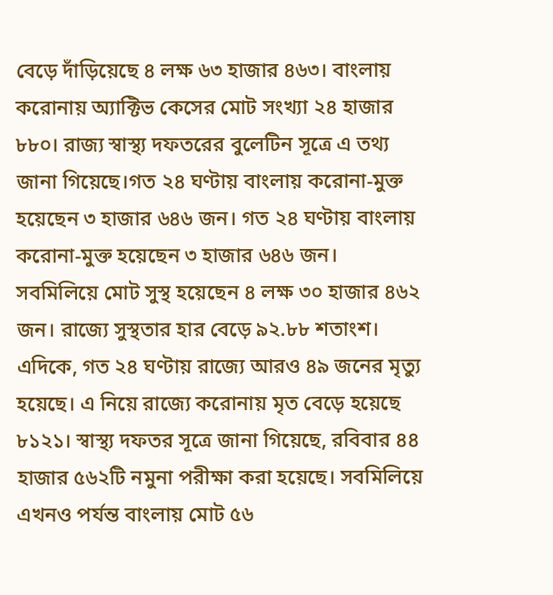বেড়ে দাঁড়িয়েছে ৪ লক্ষ ৬৩ হাজার ৪৬৩। বাংলায় করোনায় অ্যাক্টিভ কেসের মোট সংখ্যা ২৪ হাজার ৮৮০। রাজ্য স্বাস্থ্য দফতরের বুলেটিন সূত্রে এ তথ্য জানা গিয়েছে।গত ২৪ ঘণ্টায় বাংলায় করোনা-মুক্ত হয়েছেন ৩ হাজার ৬৪৬ জন। গত ২৪ ঘণ্টায় বাংলায় করোনা-মুক্ত হয়েছেন ৩ হাজার ৬৪৬ জন। সবমিলিয়ে মোট সুস্থ হয়েছেন ৪ লক্ষ ৩০ হাজার ৪৬২ জন। রাজ্যে সুস্থতার হার বেড়ে ৯২.৮৮ শতাংশ। এদিকে, গত ২৪ ঘণ্টায় রাজ্যে আরও ৪৯ জনের মৃত্যু হয়েছে। এ নিয়ে রাজ্যে করোনায় মৃত বেড়ে হয়েছে ৮১২১। স্বাস্থ্য দফতর সূত্রে জানা গিয়েছে, রবিবার ৪৪ হাজার ৫৬২টি নমুনা পরীক্ষা করা হয়েছে। সবমিলিয়ে এখনও পর্যন্ত বাংলায় মোট ৫৬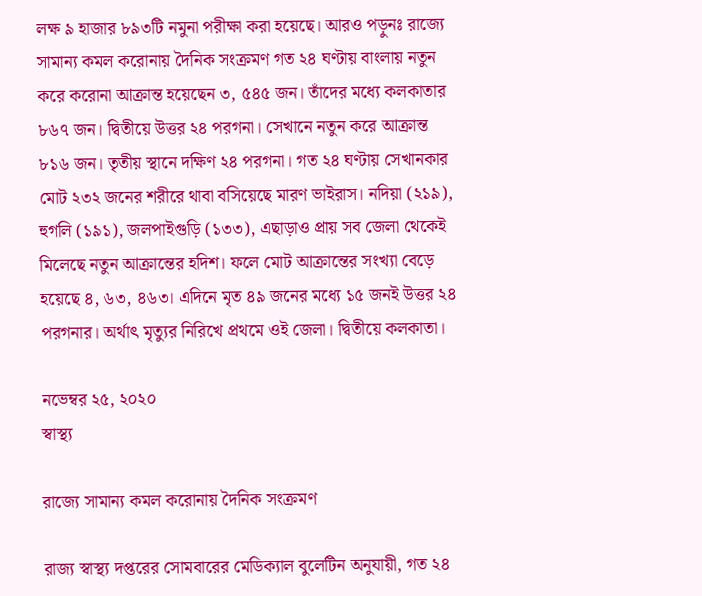লক্ষ ৯ হাজার ৮৯৩টি নমুনা পরীক্ষা করা হয়েছে। আরও পড়ুনঃ রাজ্যে সামান্য কমল করোনায় দৈনিক সংক্রমণ গত ২৪ ঘণ্টায় বাংলায় নতুন করে করোনা আক্রান্ত হয়েছেন ৩, ৫৪৫ জন। তাঁদের মধ্যে কলকাতার ৮৬৭ জন। দ্বিতীয়ে উত্তর ২৪ পরগনা। সেখানে নতুন করে আক্রান্ত ৮১৬ জন। তৃতীয় স্থানে দক্ষিণ ২৪ পরগনা। গত ২৪ ঘণ্টায় সেখানকার মোট ২৩২ জনের শরীরে থাবা বসিয়েছে মারণ ভাইরাস। নদিয়া (২১৯), হুগলি (১৯১), জলপাইগুড়ি (১৩৩), এছাড়াও প্রায় সব জেলা থেকেই মিলেছে নতুন আক্রান্তের হদিশ। ফলে মোট আক্রান্তের সংখ্যা বেড়ে হয়েছে ৪, ৬৩, ৪৬৩। এদিনে মৃত ৪৯ জনের মধ্যে ১৫ জনই উত্তর ২৪ পরগনার। অর্থাৎ মৃত্যুর নিরিখে প্রথমে ওই জেলা। দ্বিতীয়ে কলকাতা।

নভেম্বর ২৫, ২০২০
স্বাস্থ্য

রাজ্যে সামান্য কমল করোনায় দৈনিক সংক্রমণ

রাজ্য স্বাস্থ্য দপ্তরের সোমবারের মেডিক্যাল বুলেটিন অনুযায়ী, গত ২৪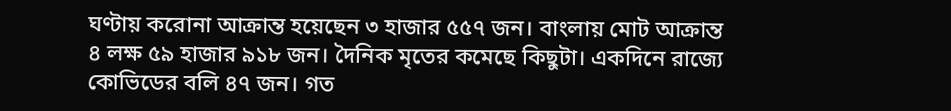ঘণ্টায় করোনা আক্রান্ত হয়েছেন ৩ হাজার ৫৫৭ জন। বাংলায় মোট আক্রান্ত ৪ লক্ষ ৫৯ হাজার ৯১৮ জন। দৈনিক মৃতের কমেছে কিছুটা। একদিনে রাজ্যে কোভিডের বলি ৪৭ জন। গত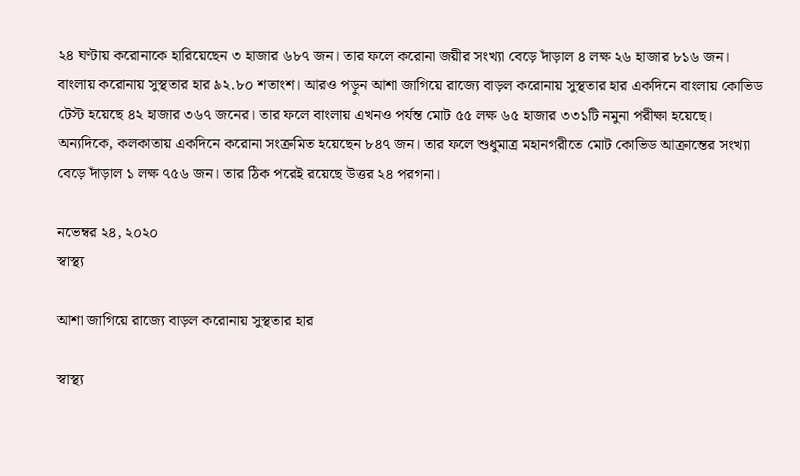২৪ ঘণ্টায় করোনাকে হারিয়েছেন ৩ হাজার ৬৮৭ জন। তার ফলে করোনা জয়ীর সংখ্যা বেড়ে দাঁড়াল ৪ লক্ষ ২৬ হাজার ৮১৬ জন। বাংলায় করোনায় সুস্থতার হার ৯২.৮০ শতাংশ। আরও পড়ুন আশা জাগিয়ে রাজ্যে বাড়ল করোনায় সুস্থতার হার একদিনে বাংলায় কোভিড টেস্ট হয়েছে ৪২ হাজার ৩৬৭ জনের। তার ফলে বাংলায় এখনও পর্যন্ত মোট ৫৫ লক্ষ ৬৫ হাজার ৩৩১টি নমুনা পরীক্ষা হয়েছে। অন্যদিকে, কলকাতায় একদিনে করোনা সংক্রমিত হয়েছেন ৮৪৭ জন। তার ফলে শুধুমাত্র মহানগরীতে মোট কোভিড আক্রান্তের সংখ্যা বেড়ে দাঁড়াল ১ লক্ষ ৭৫৬ জন। তার ঠিক পরেই রয়েছে উত্তর ২৪ পরগনা।

নভেম্বর ২৪, ২০২০
স্বাস্থ্য

আশা জাগিয়ে রাজ্যে বাড়ল করোনায় সুস্থতার হার

স্বাস্থ্য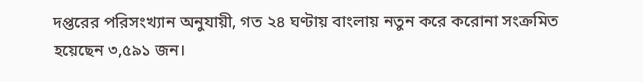দপ্তরের পরিসংখ্যান অনুযায়ী, গত ২৪ ঘণ্টায় বাংলায় নতুন করে করোনা সংক্রমিত হয়েছেন ৩,৫৯১ জন।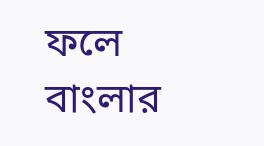ফলে বাংলার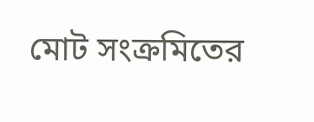মোট সংক্রমিতের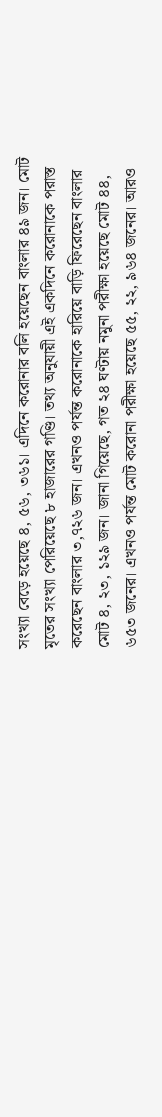সংখ্যা বেড়ে হয়েছে ৪, ৫৬, ৩৬১। এদিনে করোনার বলি হয়েছেন বাংলার ৪৯ জন। মোট মৃতের সংখ্যা পেরিয়েছে ৮ হাজারের গণ্ডি। তথ্য অনুযায়ী এই একদিনে করোনাকে পরাস্ত করেছেন বাংলার ৩,৭২৬ জন। এখনও পর্যন্ত করোনাকে হারিয়ে বাড়ি ফিরেছেন বাংলার মোট ৪, ২৩, ১২৯ জন। জানা গিয়েছে, গত ২৪ ঘণ্টায় নমুনা পরীক্ষা হয়েছে মোট ৪৪, ৬৫৩ জনের। এখনও পর্যন্ত মোট করোনা পরীক্ষা হয়েছে ৫৫, ২২, ৯৬৪ জনের। আরও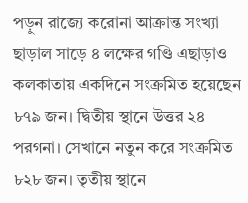পড়ুন রাজ্যে করোনা আক্রান্ত সংখ্যা ছাড়াল সাড়ে ৪ লক্ষের গণ্ডি এছাড়াও কলকাতায় একদিনে সংক্রমিত হয়েছেন ৮৭৯ জন। দ্বিতীয় স্থানে উত্তর ২৪ পরগনা। সেখানে নতুন করে সংক্রমিত ৮২৮ জন। তৃতীয় স্থানে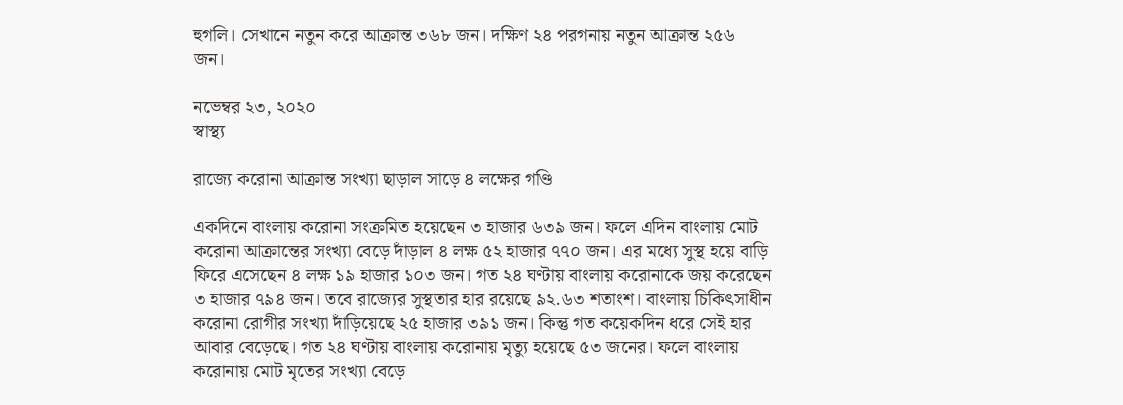হুগলি। সেখানে নতুন করে আক্রান্ত ৩৬৮ জন। দক্ষিণ ২৪ পরগনায় নতুন আক্রান্ত ২৫৬ জন।

নভেম্বর ২৩, ২০২০
স্বাস্থ্য

রাজ্যে করোনা আক্রান্ত সংখ্যা ছাড়াল সাড়ে ৪ লক্ষের গণ্ডি

একদিনে বাংলায় করোনা সংক্রমিত হয়েছেন ৩ হাজার ৬৩৯ জন। ফলে এদিন বাংলায় মোট করোনা আক্রান্তের সংখ্যা বেড়ে দাঁড়াল ৪ লক্ষ ৫২ হাজার ৭৭০ জন। এর মধ্যে সুস্থ হয়ে বাড়ি ফিরে এসেছেন ৪ লক্ষ ১৯ হাজার ১০৩ জন। গত ২৪ ঘণ্টায় বাংলায় করোনাকে জয় করেছেন ৩ হাজার ৭৯৪ জন। তবে রাজ্যের সুস্থতার হার রয়েছে ৯২.৬৩ শতাংশ। বাংলায় চিকিৎসাধীন করোনা রোগীর সংখ্যা দাঁড়িয়েছে ২৫ হাজার ৩৯১ জন। কিন্তু গত কয়েকদিন ধরে সেই হার আবার বেড়েছে। গত ২৪ ঘণ্টায় বাংলায় করোনায় মৃত্যু হয়েছে ৫৩ জনের। ফলে বাংলায় করোনায় মোট মৃতের সংখ্যা বেড়ে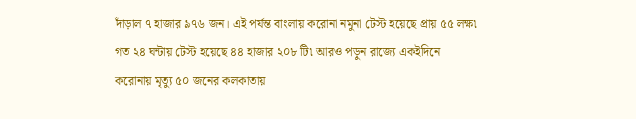দাঁড়াল ৭ হাজার ৯৭৬ জন। এই পর্যন্ত বাংলায় করোনা নমুনা টেস্ট হয়েছে প্রায় ৫৫ লক্ষ৷ গত ২৪ ঘন্টায় টেস্ট হয়েছে ৪৪ হাজার ২০৮ টি৷ আরও পড়ুন রাজ্যে একইদিনে করোনায় মৃত্যু ৫০ জনের কলকাতায়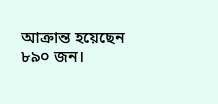আক্রান্ত হয়েছেন ৮৯০ জন।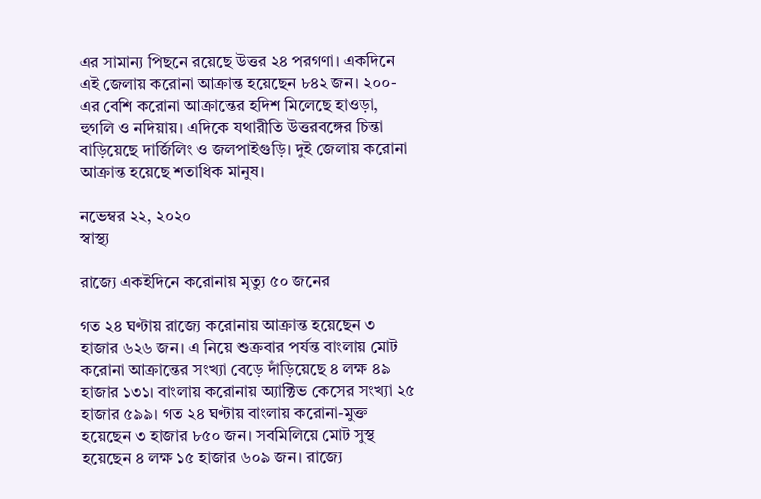এর সামান্য পিছনে রয়েছে উত্তর ২৪ পরগণা। একদিনে এই জেলায় করোনা আক্রান্ত হয়েছেন ৮৪২ জন। ২০০-এর বেশি করোনা আক্রান্তের হদিশ মিলেছে হাওড়া, হুগলি ও নদিয়ায়। এদিকে যথারীতি উত্তরবঙ্গের চিন্তা বাড়িয়েছে দার্জিলিং ও জলপাইগুড়ি। দুই জেলায় করোনা আক্রান্ত হয়েছে শতাধিক মানুষ।

নভেম্বর ২২, ২০২০
স্বাস্থ্য

রাজ্যে একইদিনে করোনায় মৃত্যু ৫০ জনের

গত ২৪ ঘণ্টায় রাজ্যে করোনায় আক্রান্ত হয়েছেন ৩ হাজার ৬২৬ জন। এ নিয়ে শুক্রবার পর্যন্ত বাংলায় মোট করোনা আক্রান্তের সংখ্যা বেড়ে দাঁড়িয়েছে ৪ লক্ষ ৪৯ হাজার ১৩১। বাংলায় করোনায় অ্যাক্টিভ কেসের সংখ্যা ২৫ হাজার ৫৯৯। গত ২৪ ঘণ্টায় বাংলায় করোনা-মুক্ত হয়েছেন ৩ হাজার ৮৫০ জন। সবমিলিয়ে মোট সুস্থ হয়েছেন ৪ লক্ষ ১৫ হাজার ৬০৯ জন। রাজ্যে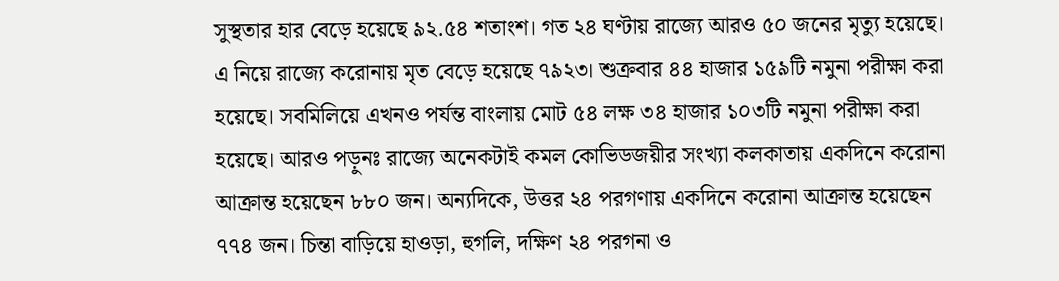সুস্থতার হার বেড়ে হয়েছে ৯২.৫৪ শতাংশ। গত ২৪ ঘণ্টায় রাজ্যে আরও ৫০ জনের মৃত্যু হয়েছে। এ নিয়ে রাজ্যে করোনায় মৃত বেড়ে হয়েছে ৭৯২৩। শুক্রবার ৪৪ হাজার ১৫৯টি নমুনা পরীক্ষা করা হয়েছে। সবমিলিয়ে এখনও পর্যন্ত বাংলায় মোট ৫৪ লক্ষ ৩৪ হাজার ১০৩টি নমুনা পরীক্ষা করা হয়েছে। আরও পড়ুনঃ রাজ্যে অনেকটাই কমল কোভিডজয়ীর সংখ্যা কলকাতায় একদিনে করোনা আক্রান্ত হয়েছেন ৮৮০ জন। অন্যদিকে, উত্তর ২৪ পরগণায় একদিনে করোনা আক্রান্ত হয়েছেন ৭৭৪ জন। চিন্তা বাড়িয়ে হাওড়া, হুগলি, দক্ষিণ ২৪ পরগনা ও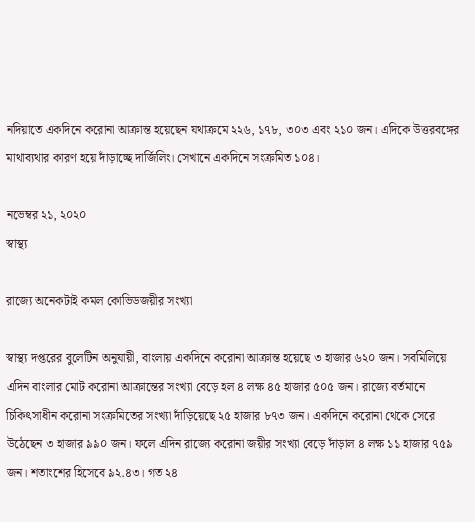নদিয়াতে একদিনে করোনা আক্রান্ত হয়েছেন যথাক্রমে ২২৬, ১৭৮, ৩০৩ এবং ২১০ জন। এদিকে উত্তরবঙ্গের মাথাব্যথার কারণ হয়ে দাঁড়াচ্ছে দার্জিলিং। সেখানে একদিনে সংক্রমিত ১০৪।

নভেম্বর ২১, ২০২০
স্বাস্থ্য

রাজ্যে অনেকটাই কমল কোভিডজয়ীর সংখ্যা

স্বাস্থ্য দপ্তরের বুলেটিন অনুযায়ী, বাংলায় একদিনে করোনা আক্রান্ত হয়েছে ৩ হাজার ৬২০ জন। সবমিলিয়ে এদিন বাংলার মোট করোনা আক্রান্তের সংখ্যা বেড়ে হল ৪ লক্ষ ৪৫ হাজার ৫০৫ জন। রাজ্যে বর্তমানে চিকিৎসাধীন করোনা সংক্রমিতের সংখ্যা দাঁড়িয়েছে ২৫ হাজার ৮৭৩ জন। একদিনে করোনা থেকে সেরে উঠেছেন ৩ হাজার ৯৯০ জন। ফলে এদিন রাজ্যে করোনা জয়ীর সংখ্যা বেড়ে দাঁড়াল ৪ লক্ষ ১১ হাজার ৭৫৯ জন। শতাংশের হিসেবে ৯২.৪৩। গত ২৪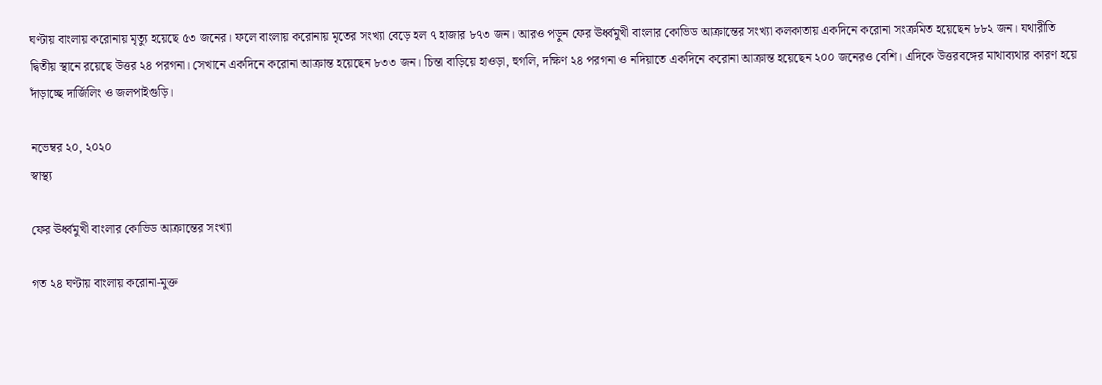ঘণ্টায় বাংলায় করোনায় মৃত্যু হয়েছে ৫৩ জনের। ফলে বাংলায় করোনায় মৃতের সংখ্যা বেড়ে হল ৭ হাজার ৮৭৩ জন। আরও পড়ুন ফের ঊর্ধ্বমুখী বাংলার কোভিড আক্রান্তের সংখ্যা কলকাতায় একদিনে করোনা সংক্রমিত হয়েছেন ৮৮২ জন। যথারীতি দ্বিতীয় স্থানে রয়েছে উত্তর ২৪ পরগনা। সেখানে একদিনে করোনা আক্রান্ত হয়েছেন ৮৩৩ জন। চিন্তা বাড়িয়ে হাওড়া, হুগলি, দক্ষিণ ২৪ পরগনা ও নদিয়াতে একদিনে করোনা আক্রান্ত হয়েছেন ২০০ জনেরও বেশি। এদিকে উত্তরবঙ্গের মাথাব্যথার কারণ হয়ে দাঁড়াচ্ছে দার্জিলিং ও জলপাইগুড়ি।

নভেম্বর ২০, ২০২০
স্বাস্থ্য

ফের ঊর্ধ্বমুখী বাংলার কোভিড আক্রান্তের সংখ্যা

গত ২৪ ঘণ্টায় বাংলায় করোনা-মুক্ত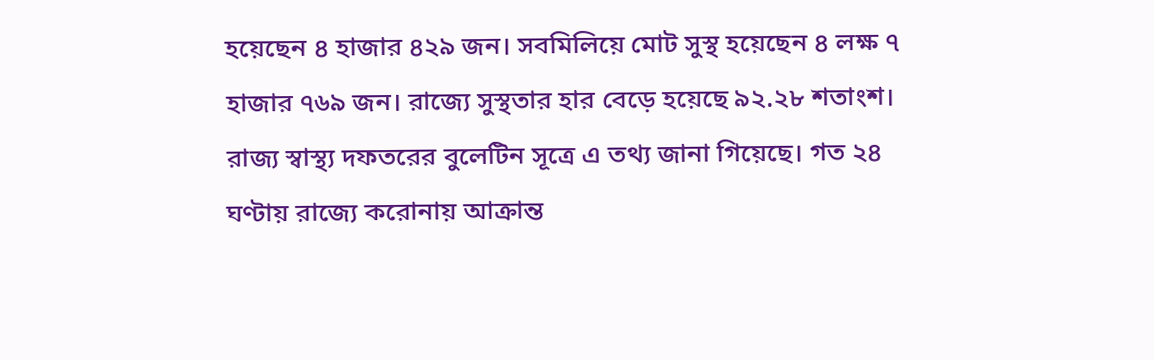হয়েছেন ৪ হাজার ৪২৯ জন। সবমিলিয়ে মোট সুস্থ হয়েছেন ৪ লক্ষ ৭ হাজার ৭৬৯ জন। রাজ্যে সুস্থতার হার বেড়ে হয়েছে ৯২.২৮ শতাংশ। রাজ্য স্বাস্থ্য দফতরের বুলেটিন সূত্রে এ তথ্য জানা গিয়েছে। গত ২৪ ঘণ্টায় রাজ্যে করোনায় আক্রান্ত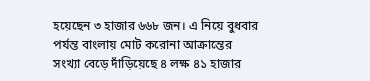হয়েছেন ৩ হাজার ৬৬৮ জন। এ নিয়ে বুধবার পর্যন্ত বাংলায় মোট করোনা আক্রান্তের সংখ্যা বেড়ে দাঁড়িয়েছে ৪ লক্ষ ৪১ হাজার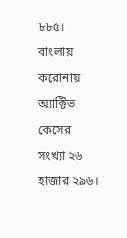৮৮৫। বাংলায় করোনায় অ্যাক্টিভ কেসের সংখ্যা ২৬ হাজার ২৯৬।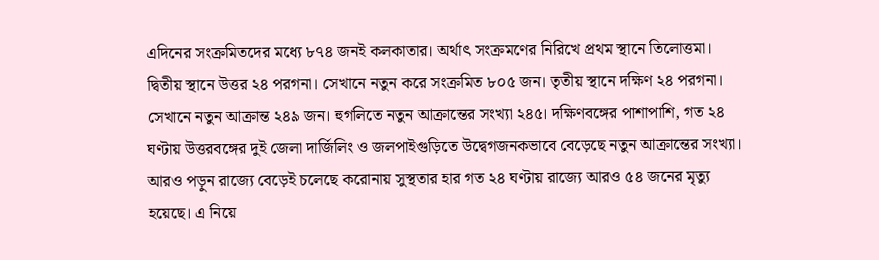এদিনের সংক্রমিতদের মধ্যে ৮৭৪ জনই কলকাতার। অর্থাৎ সংক্রমণের নিরিখে প্রথম স্থানে তিলোত্তমা। দ্বিতীয় স্থানে উত্তর ২৪ পরগনা। সেখানে নতুন করে সংক্রমিত ৮০৫ জন। তৃতীয় স্থানে দক্ষিণ ২৪ পরগনা। সেখানে নতুন আক্রান্ত ২৪৯ জন। হুগলিতে নতুন আক্রান্তের সংখ্যা ২৪৫। দক্ষিণবঙ্গের পাশাপাশি, গত ২৪ ঘণ্টায় উত্তরবঙ্গের দুই জেলা দার্জিলিং ও জলপাইগুড়িতে উদ্বেগজনকভাবে বেড়েছে নতুন আক্রান্তের সংখ্যা। আরও পড়ুন রাজ্যে বেড়েই চলেছে করোনায় সুস্থতার হার গত ২৪ ঘণ্টায় রাজ্যে আরও ৫৪ জনের মৃত্যু হয়েছে। এ নিয়ে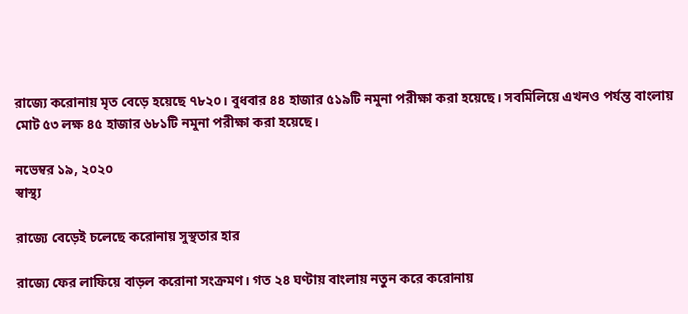রাজ্যে করোনায় মৃত বেড়ে হয়েছে ৭৮২০। বুধবার ৪৪ হাজার ৫১৯টি নমুনা পরীক্ষা করা হয়েছে। সবমিলিয়ে এখনও পর্যন্ত বাংলায় মোট ৫৩ লক্ষ ৪৫ হাজার ৬৮১টি নমুনা পরীক্ষা করা হয়েছে।

নভেম্বর ১৯, ২০২০
স্বাস্থ্য

রাজ্যে বেড়েই চলেছে করোনায় সুস্থতার হার

রাজ্যে ফের লাফিয়ে বাড়ল করোনা সংক্রমণ। গত ২৪ ঘণ্টায় বাংলায় নতুন করে করোনায়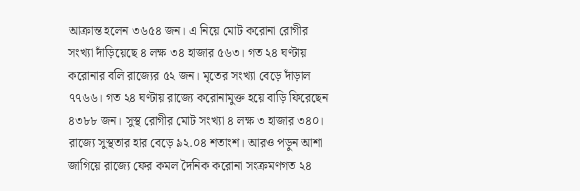আক্রান্ত হলেন ৩৬৫৪ জন। এ নিয়ে মোট করোনা রোগীর সংখ্যা দাঁড়িয়েছে ৪ লক্ষ ৩৪ হাজার ৫৬৩। গত ২৪ ঘণ্টায় করোনার বলি রাজ্যের ৫২ জন। মৃতের সংখ্যা বেড়ে দাঁড়াল ৭৭৬৬। গত ২৪ ঘণ্টায় রাজ্যে করোনামুক্ত হয়ে বাড়ি ফিরেছেন ৪৩৮৮ জন। সুস্থ রোগীর মোট সংখ্যা ৪ লক্ষ ৩ হাজার ৩৪০। রাজ্যে সুস্থতার হার বেড়ে ৯২.০৪ শতাংশ। আরও পড়ুন আশা জাগিয়ে রাজ্যে ফের কমল দৈনিক করোনা সংক্রমণগত ২৪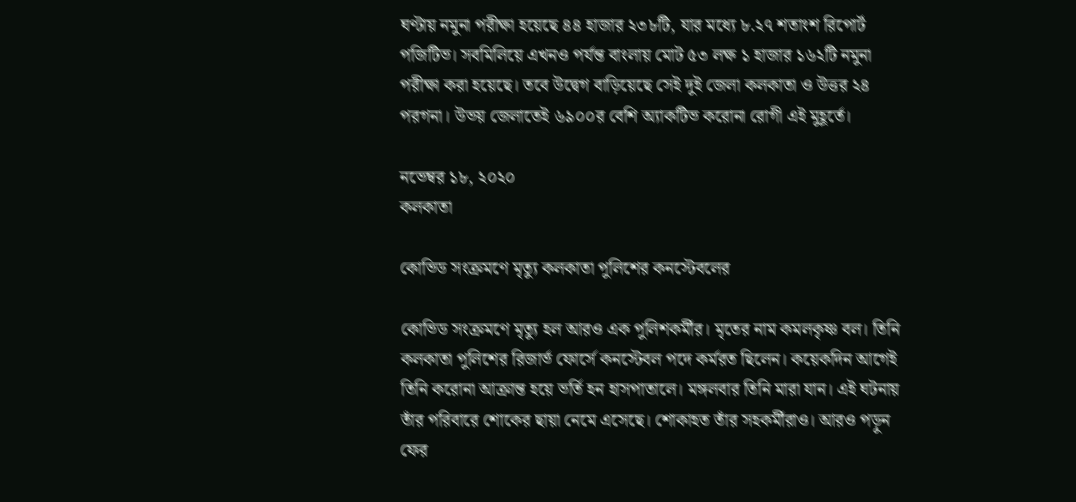ঘণ্টায় নমুনা পরীক্ষা হয়েছে ৪৪ হাজার ২৩৮টি, যার মধ্যে ৮.২৭ শতাংশ রিপোর্ট পজিটিভ। সবমিলিয়ে এখনও পর্যন্ত বাংলায় মোট ৫৩ লক্ষ ১ হাজার ১৬২টি নমুনা পরীক্ষা করা হয়েছে। তবে উদ্বেগ বাড়িয়েছে সেই দুই জেলা কলকাতা ও উত্তর ২৪ পরগনা। উভয় জেলাতেই ৬৯০০র বেশি অ্যাকটিভ করোনা রোগী এই মুহূর্তে।

নভেম্বর ১৮, ২০২০
কলকাতা

কোভিড সংক্রমণে মৃত্যু কলকাতা পুলিশের কনস্টেবলের

কোভিড সংক্রমণে মৃত্যু হল আরও এক পুলিশকর্মীর। মৃতের নাম কমলকৃষ্ণ বল। তিনি কলকাতা পুলিশের রিজার্ভ ফোর্সে কনস্টেবল পদে কর্মরত ছিলেন। কয়েকদিন আগেই তিনি করোনা আক্রান্ত হয়ে ভর্তি হন হাসপাতালে। মঙ্গলবার তিনি মারা যান। এই ঘটনায় তাঁর পরিবারে শোকের ছায়া নেমে এসেছে। শোকাহত তাঁর সহকর্মীরাও। আরও পড়ুন ফের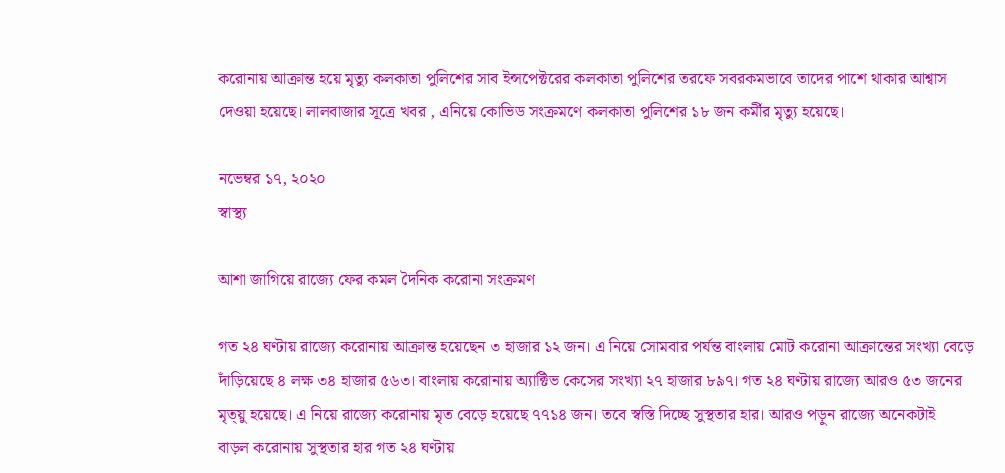করোনায় আক্রান্ত হয়ে মৃত্যু কলকাতা পুলিশের সাব ইন্সপেক্টরের কলকাতা পুলিশের তরফে সবরকমভাবে তাদের পাশে থাকার আশ্বাস দেওয়া হয়েছে। লালবাজার সূত্রে খবর , এনিয়ে কোভিড সংক্রমণে কলকাতা পুলিশের ১৮ জন কর্মীর মৃত্যু হয়েছে।

নভেম্বর ১৭, ২০২০
স্বাস্থ্য

আশা জাগিয়ে রাজ্যে ফের কমল দৈনিক করোনা সংক্রমণ

গত ২৪ ঘণ্টায় রাজ্যে করোনায় আক্রান্ত হয়েছেন ৩ হাজার ১২ জন। এ নিয়ে সোমবার পর্যন্ত বাংলায় মোট করোনা আক্রান্তের সংখ্যা বেড়ে দাঁড়িয়েছে ৪ লক্ষ ৩৪ হাজার ৫৬৩। বাংলায় করোনায় অ্যাক্টিভ কেসের সংখ্যা ২৭ হাজার ৮৯৭। গত ২৪ ঘণ্টায় রাজ্যে আরও ৫৩ জনের মৃত্য়ু হয়েছে। এ নিয়ে রাজ্যে করোনায় মৃত বেড়ে হয়েছে ৭৭১৪ জন। তবে স্বস্তি দিচ্ছে সুস্থতার হার। আরও পড়ুন রাজ্যে অনেকটাই বাড়ল করোনায় সুস্থতার হার গত ২৪ ঘণ্টায়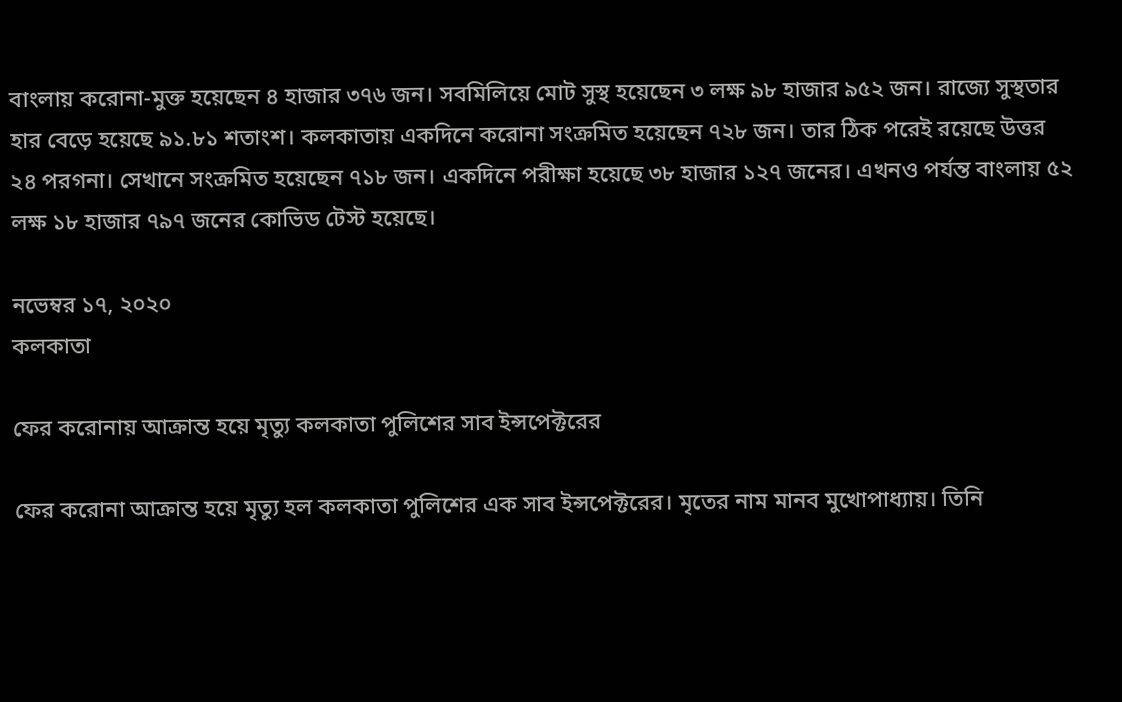বাংলায় করোনা-মুক্ত হয়েছেন ৪ হাজার ৩৭৬ জন। সবমিলিয়ে মোট সুস্থ হয়েছেন ৩ লক্ষ ৯৮ হাজার ৯৫২ জন। রাজ্যে সুস্থতার হার বেড়ে হয়েছে ৯১.৮১ শতাংশ। কলকাতায় একদিনে করোনা সংক্রমিত হয়েছেন ৭২৮ জন। তার ঠিক পরেই রয়েছে উত্তর ২৪ পরগনা। সেখানে সংক্রমিত হয়েছেন ৭১৮ জন। একদিনে পরীক্ষা হয়েছে ৩৮ হাজার ১২৭ জনের। এখনও পর্যন্ত বাংলায় ৫২ লক্ষ ১৮ হাজার ৭৯৭ জনের কোভিড টেস্ট হয়েছে।

নভেম্বর ১৭, ২০২০
কলকাতা

ফের করোনায় আক্রান্ত হয়ে মৃত্যু কলকাতা পুলিশের সাব ইন্সপেক্টরের

ফের করোনা আক্রান্ত হয়ে মৃত্যু হল কলকাতা পুলিশের এক সাব ইন্সপেক্টরের। মৃতের নাম মানব মুখোপাধ্যায়। তিনি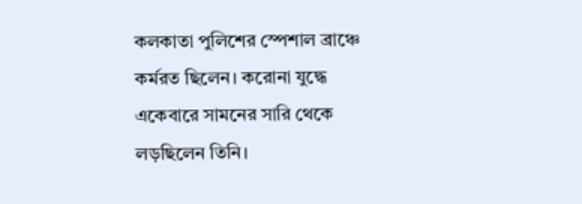কলকাতা পুলিশের স্পেশাল ব্রাঞ্চে কর্মরত ছিলেন। করোনা যুদ্ধে একেবারে সামনের সারি থেকে লড়ছিলেন তিনি।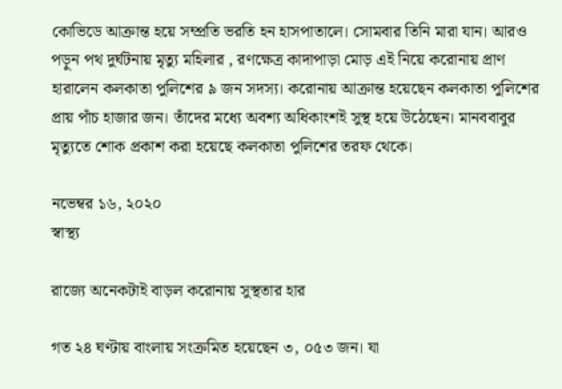কোভিডে আক্রান্ত হয়ে সম্প্রতি ভরতি হন হাসপাতালে। সোমবার তিনি মারা যান। আরও পড়ুন পথ দুর্ঘটনায় মৃত্যু মহিলার , রণক্ষেত্র কাদাপাড়া মোড় এই নিয়ে করোনায় প্রাণ হারালেন কলকাতা পুলিশের ৯ জন সদস্য। করোনায় আক্রান্ত হয়েছেন কলকাতা পুলিশের প্রায় পাঁচ হাজার জন। তাঁদের মধ্যে অবশ্য অধিকাংশই সুস্থ হয়ে উঠেছেন। মানববাবুর মৃত্যুতে শোক প্রকাশ করা হয়েছে কলকাতা পুলিশের তরফ থেকে।

নভেম্বর ১৬, ২০২০
স্বাস্থ্য

রাজ্যে অনেকটাই বাড়ল করোনায় সুস্থতার হার

গত ২৪ ঘণ্টায় বাংলায় সংক্রমিত হয়েছেন ৩, ০৫৩ জন। যা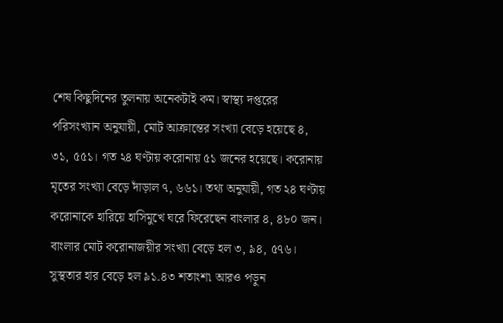শেষ কিছুদিনের তুলনায় অনেকটাই কম। স্বাস্থ্য দপ্তরের পরিসংখ্যান অনুযায়ী, মোট আক্রান্তের সংখ্যা বেড়ে হয়েছে ৪, ৩১, ৫৫১। গত ২৪ ঘণ্টায় করোনায় ৫১ জনের হয়েছে। করোনায় মৃতের সংখ্যা বেড়ে দাঁড়াল ৭, ৬৬১। তথ্য অনুযায়ী, গত ২৪ ঘণ্টায় করোনাকে হারিয়ে হাসিমুখে ঘরে ফিরেছেন বাংলার ৪, ৪৮০ জন। বাংলার মোট করোনাজয়ীর সংখ্যা বেড়ে হল ৩, ৯৪, ৫৭৬। সুস্থতার হার বেড়ে হল ৯১.৪৩ শতাংশ৷ আরও পড়ুন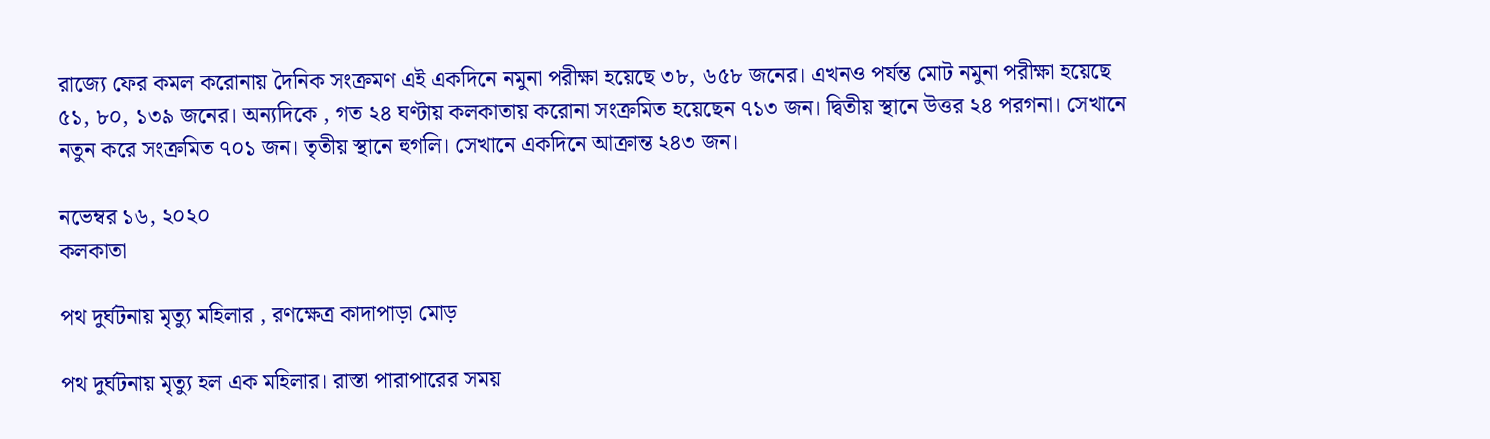রাজ্যে ফের কমল করোনায় দৈনিক সংক্রমণ এই একদিনে নমুনা পরীক্ষা হয়েছে ৩৮, ৬৫৮ জনের। এখনও পর্যন্ত মোট নমুনা পরীক্ষা হয়েছে ৫১, ৮০, ১৩৯ জনের। অন্যদিকে , গত ২৪ ঘণ্টায় কলকাতায় করোনা সংক্রমিত হয়েছেন ৭১৩ জন। দ্বিতীয় স্থানে উত্তর ২৪ পরগনা। সেখানে নতুন করে সংক্রমিত ৭০১ জন। তৃতীয় স্থানে হুগলি। সেখানে একদিনে আক্রান্ত ২৪৩ জন।

নভেম্বর ১৬, ২০২০
কলকাতা

পথ দুর্ঘটনায় মৃত্যু মহিলার , রণক্ষেত্র কাদাপাড়া মোড়

পথ দুর্ঘটনায় মৃত্যু হল এক মহিলার। রাস্তা পারাপারের সময়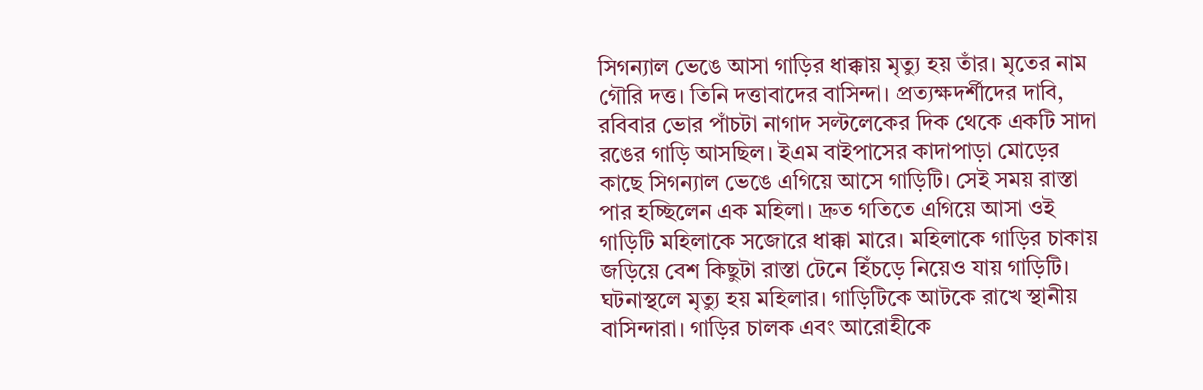সিগন্যাল ভেঙে আসা গাড়ির ধাক্কায় মৃত্যু হয় তাঁর। মৃতের নাম গৌরি দত্ত। তিনি দত্তাবাদের বাসিন্দা। প্রত্যক্ষদর্শীদের দাবি, রবিবার ভোর পাঁচটা নাগাদ সল্টলেকের দিক থেকে একটি সাদা রঙের গাড়ি আসছিল। ইএম বাইপাসের কাদাপাড়া মোড়ের কাছে সিগন্যাল ভেঙে এগিয়ে আসে গাড়িটি। সেই সময় রাস্তা পার হচ্ছিলেন এক মহিলা। দ্রুত গতিতে এগিয়ে আসা ওই গাড়িটি মহিলাকে সজোরে ধাক্কা মারে। মহিলাকে গাড়ির চাকায় জড়িয়ে বেশ কিছুটা রাস্তা টেনে হিঁচড়ে নিয়েও যায় গাড়িটি। ঘটনাস্থলে মৃত্যু হয় মহিলার। গাড়িটিকে আটকে রাখে স্থানীয় বাসিন্দারা। গাড়ির চালক এবং আরোহীকে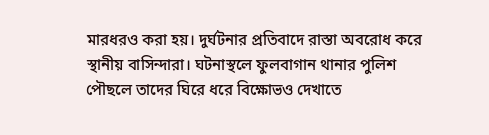মারধরও করা হয়। দুর্ঘটনার প্রতিবাদে রাস্তা অবরোধ করে স্থানীয় বাসিন্দারা। ঘটনাস্থলে ফুলবাগান থানার পুলিশ পৌছলে তাদের ঘিরে ধরে বিক্ষোভও দেখাতে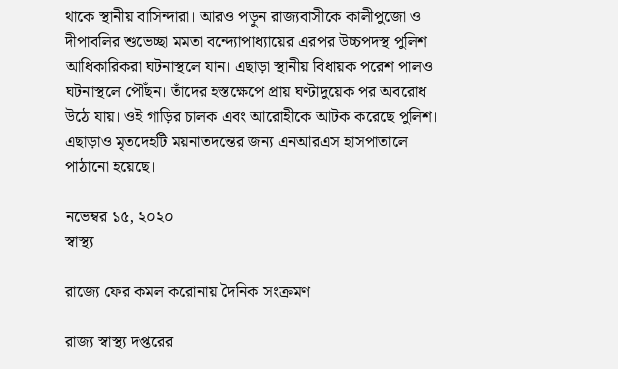থাকে স্থানীয় বাসিন্দারা। আরও পড়ুন রাজ্যবাসীকে কালীপুজো ও দীপাবলির শুভেচ্ছা মমতা বন্দ্যোপাধ্যায়ের এরপর উচ্চপদস্থ পুলিশ আধিকারিকরা ঘটনাস্থলে যান। এছাড়া স্থানীয় বিধায়ক পরেশ পালও ঘটনাস্থলে পৌঁছন। তাঁদের হস্তক্ষেপে প্রায় ঘণ্টাদুয়েক পর অবরোধ উঠে যায়। ওই গাড়ির চালক এবং আরোহীকে আটক করেছে পুলিশ। এছাড়াও মৃতদেহটি ময়নাতদন্তের জন্য এনআরএস হাসপাতালে পাঠানো হয়েছে।

নভেম্বর ১৫, ২০২০
স্বাস্থ্য

রাজ্যে ফের কমল করোনায় দৈনিক সংক্রমণ

রাজ্য স্বাস্থ্য দপ্তরের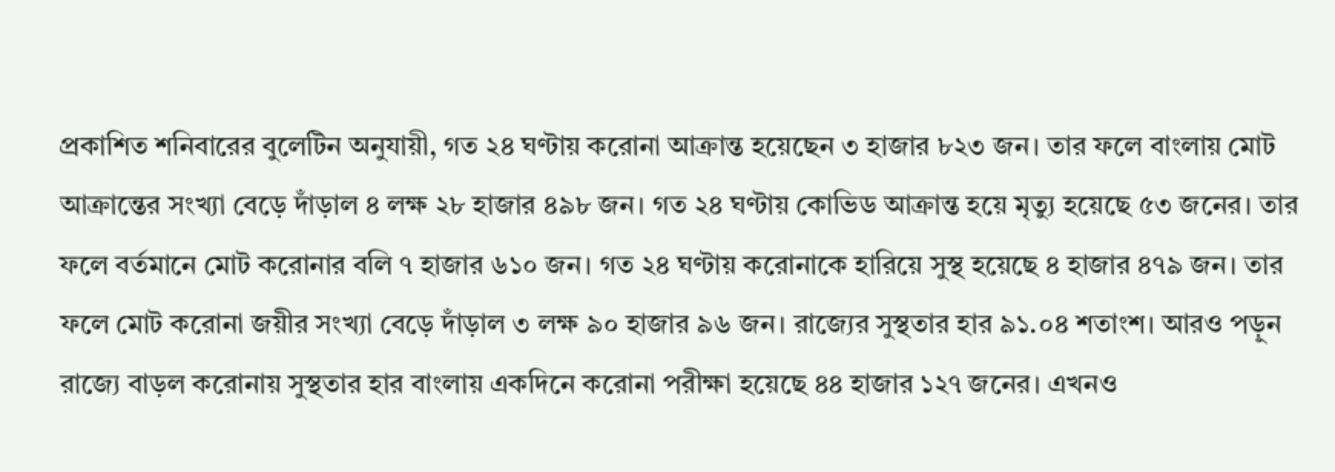প্রকাশিত শনিবারের বুলেটিন অনুযায়ী, গত ২৪ ঘণ্টায় করোনা আক্রান্ত হয়েছেন ৩ হাজার ৮২৩ জন। তার ফলে বাংলায় মোট আক্রান্তের সংখ্যা বেড়ে দাঁড়াল ৪ লক্ষ ২৮ হাজার ৪৯৮ জন। গত ২৪ ঘণ্টায় কোভিড আক্রান্ত হয়ে মৃত্যু হয়েছে ৫৩ জনের। তার ফলে বর্তমানে মোট করোনার বলি ৭ হাজার ৬১০ জন। গত ২৪ ঘণ্টায় করোনাকে হারিয়ে সুস্থ হয়েছে ৪ হাজার ৪৭৯ জন। তার ফলে মোট করোনা জয়ীর সংখ্যা বেড়ে দাঁড়াল ৩ লক্ষ ৯০ হাজার ৯৬ জন। রাজ্যের সুস্থতার হার ৯১.০৪ শতাংশ। আরও পড়ুন রাজ্যে বাড়ল করোনায় সুস্থতার হার বাংলায় একদিনে করোনা পরীক্ষা হয়েছে ৪৪ হাজার ১২৭ জনের। এখনও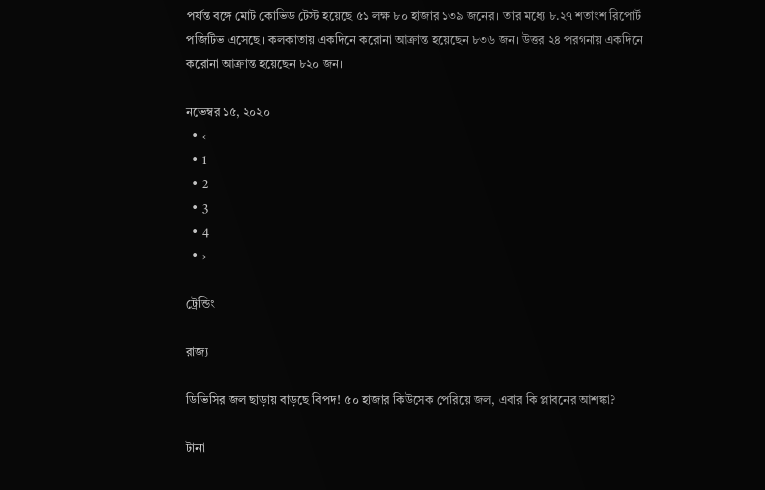পর্যন্ত বঙ্গে মোট কোভিড টেস্ট হয়েছে ৫১ লক্ষ ৮০ হাজার ১৩৯ জনের। তার মধ্যে ৮.২৭ শতাংশ রিপোর্ট পজিটিভ এসেছে। কলকাতায় একদিনে করোনা আক্রান্ত হয়েছেন ৮৩৬ জন। উত্তর ২৪ পরগনায় একদিনে করোনা আক্রান্ত হয়েছেন ৮২০ জন।

নভেম্বর ১৫, ২০২০
  • ‹
  • 1
  • 2
  • 3
  • 4
  • ›

ট্রেন্ডিং

রাজ্য

ডিভিসির জল ছাড়ায় বাড়ছে বিপদ! ৫০ হাজার কিউসেক পেরিয়ে জল, এবার কি প্লাবনের আশঙ্কা?

টানা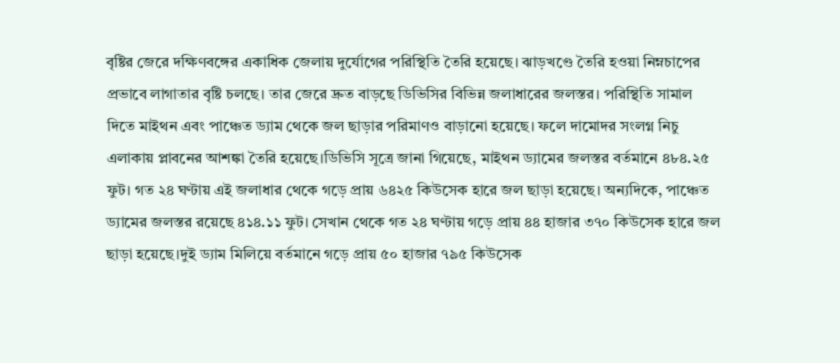বৃষ্টির জেরে দক্ষিণবঙ্গের একাধিক জেলায় দুর্যোগের পরিস্থিতি তৈরি হয়েছে। ঝাড়খণ্ডে তৈরি হওয়া নিম্নচাপের প্রভাবে লাগাতার বৃষ্টি চলছে। তার জেরে দ্রুত বাড়ছে ডিভিসির বিভিন্ন জলাধারের জলস্তর। পরিস্থিতি সামাল দিতে মাইথন এবং পাঞ্চেত ড্যাম থেকে জল ছাড়ার পরিমাণও বাড়ানো হয়েছে। ফলে দামোদর সংলগ্ন নিচু এলাকায় প্লাবনের আশঙ্কা তৈরি হয়েছে।ডিভিসি সূত্রে জানা গিয়েছে, মাইথন ড্যামের জলস্তর বর্তমানে ৪৮৪.২৫ ফুট। গত ২৪ ঘণ্টায় এই জলাধার থেকে গড়ে প্রায় ৬৪২৫ কিউসেক হারে জল ছাড়া হয়েছে। অন্যদিকে, পাঞ্চেত ড্যামের জলস্তর রয়েছে ৪১৪.১১ ফুট। সেখান থেকে গত ২৪ ঘণ্টায় গড়ে প্রায় ৪৪ হাজার ৩৭০ কিউসেক হারে জল ছাড়া হয়েছে।দুই ড্যাম মিলিয়ে বর্তমানে গড়ে প্রায় ৫০ হাজার ৭৯৫ কিউসেক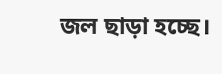জল ছাড়া হচ্ছে।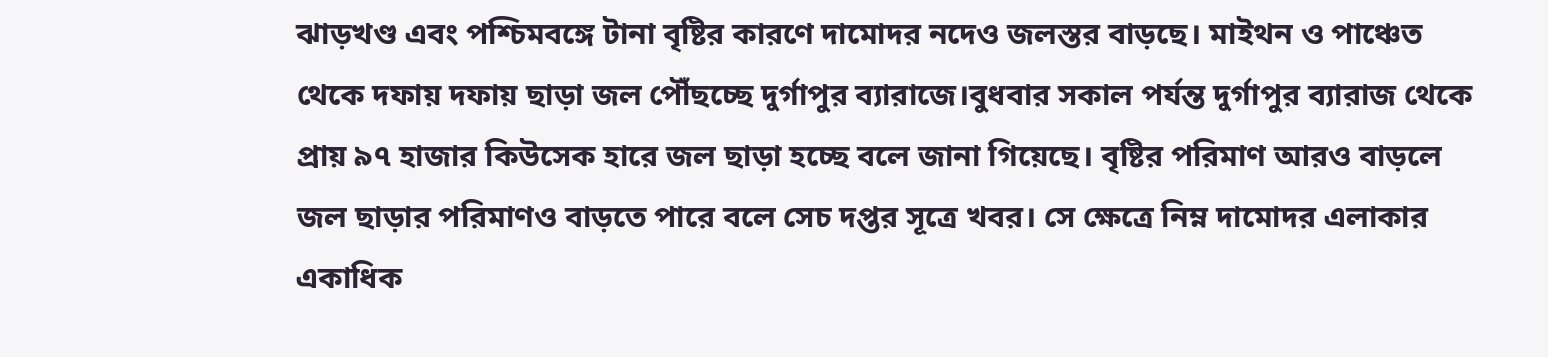ঝাড়খণ্ড এবং পশ্চিমবঙ্গে টানা বৃষ্টির কারণে দামোদর নদেও জলস্তর বাড়ছে। মাইথন ও পাঞ্চেত থেকে দফায় দফায় ছাড়া জল পৌঁছচ্ছে দুর্গাপুর ব্যারাজে।বুধবার সকাল পর্যন্ত দুর্গাপুর ব্যারাজ থেকে প্রায় ৯৭ হাজার কিউসেক হারে জল ছাড়া হচ্ছে বলে জানা গিয়েছে। বৃষ্টির পরিমাণ আরও বাড়লে জল ছাড়ার পরিমাণও বাড়তে পারে বলে সেচ দপ্তর সূত্রে খবর। সে ক্ষেত্রে নিম্ন দামোদর এলাকার একাধিক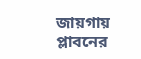জায়গায় প্লাবনের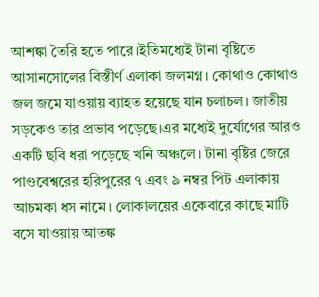আশঙ্কা তৈরি হতে পারে।ইতিমধ্যেই টানা বৃষ্টিতে আসানসোলের বিস্তীর্ণ এলাকা জলমগ্ন। কোথাও কোথাও জল জমে যাওয়ায় ব্যাহত হয়েছে যান চলাচল। জাতীয় সড়কেও তার প্রভাব পড়েছে।এর মধ্যেই দুর্যোগের আরও একটি ছবি ধরা পড়েছে খনি অঞ্চলে। টানা বৃষ্টির জেরে পাণ্ডবেশ্বরের হরিপুরের ৭ এবং ৯ নম্বর পিট এলাকায় আচমকা ধস নামে। লোকালয়ের একেবারে কাছে মাটি বসে যাওয়ায় আতঙ্ক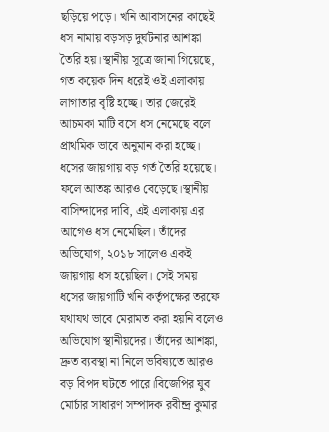ছড়িয়ে পড়ে। খনি আবাসনের কাছেই ধস নামায় বড়সড় দুর্ঘটনার আশঙ্কা তৈরি হয়।স্থানীয় সূত্রে জানা গিয়েছে, গত কয়েক দিন ধরেই ওই এলাকায় লাগাতার বৃষ্টি হচ্ছে। তার জেরেই আচমকা মাটি বসে ধস নেমেছে বলে প্রাথমিক ভাবে অনুমান করা হচ্ছে। ধসের জায়গায় বড় গর্ত তৈরি হয়েছে। ফলে আতঙ্ক আরও বেড়েছে।স্থানীয় বাসিন্দাদের দাবি, এই এলাকায় এর আগেও ধস নেমেছিল। তাঁদের অভিযোগ, ২০১৮ সালেও একই জায়গায় ধস হয়েছিল। সেই সময় ধসের জায়গাটি খনি কর্তৃপক্ষের তরফে যথাযথ ভাবে মেরামত করা হয়নি বলেও অভিযোগ স্থানীয়দের। তাঁদের আশঙ্কা, দ্রুত ব্যবস্থা না নিলে ভবিষ্যতে আরও বড় বিপদ ঘটতে পারে।বিজেপির যুব মোর্চার সাধারণ সম্পাদক রবীন্দ্র কুমার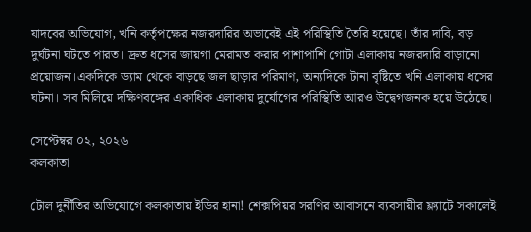যাদবের অভিযোগ, খনি কর্তৃপক্ষের নজরদারির অভাবেই এই পরিস্থিতি তৈরি হয়েছে। তাঁর দাবি, বড় দুর্ঘটনা ঘটতে পারত। দ্রুত ধসের জায়গা মেরামত করার পাশাপাশি গোটা এলাকায় নজরদারি বাড়ানো প্রয়োজন।একদিকে ড্যাম থেকে বাড়ছে জল ছাড়ার পরিমাণ, অন্যদিকে টানা বৃষ্টিতে খনি এলাকায় ধসের ঘটনা। সব মিলিয়ে দক্ষিণবঙ্গের একাধিক এলাকায় দুর্যোগের পরিস্থিতি আরও উদ্বেগজনক হয়ে উঠেছে।

সেপ্টেম্বর ০২, ২০২৬
কলকাতা

টোল দুর্নীতির অভিযোগে কলকাতায় ইডির হানা! শেক্সপিয়র সরণির আবাসনে ব্যবসায়ীর ফ্ল্যাটে সকালেই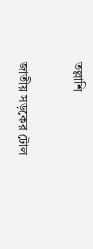তল্লাশি

জাতীয় সড়কের টোল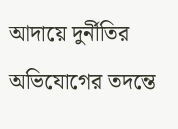আদায়ে দুর্নীতির অভিযোগের তদন্তে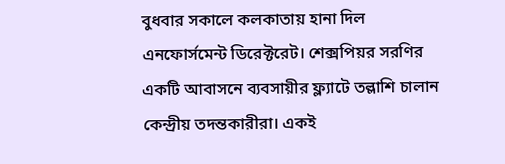বুধবার সকালে কলকাতায় হানা দিল এনফোর্সমেন্ট ডিরেক্টরেট। শেক্সপিয়র সরণির একটি আবাসনে ব্যবসায়ীর ফ্ল্যাটে তল্লাশি চালান কেন্দ্রীয় তদন্তকারীরা। একই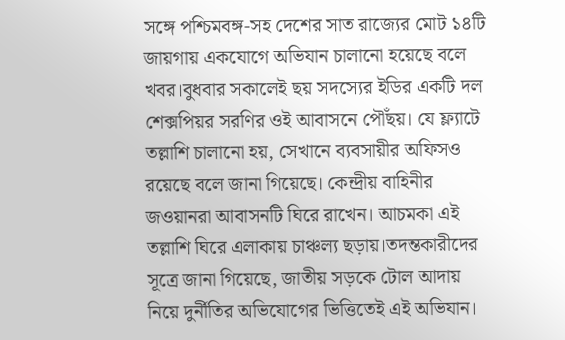সঙ্গে পশ্চিমবঙ্গ-সহ দেশের সাত রাজ্যের মোট ১৪টি জায়গায় একযোগে অভিযান চালানো হয়েছে বলে খবর।বুধবার সকালেই ছয় সদস্যের ইডির একটি দল শেক্সপিয়র সরণির ওই আবাসনে পৌঁছয়। যে ফ্ল্যাটে তল্লাশি চালানো হয়, সেখানে ব্যবসায়ীর অফিসও রয়েছে বলে জানা গিয়েছে। কেন্দ্রীয় বাহিনীর জওয়ানরা আবাসনটি ঘিরে রাখেন। আচমকা এই তল্লাশি ঘিরে এলাকায় চাঞ্চল্য ছড়ায়।তদন্তকারীদের সূত্রে জানা গিয়েছে, জাতীয় সড়কে টোল আদায় নিয়ে দুর্নীতির অভিযোগের ভিত্তিতেই এই অভিযান।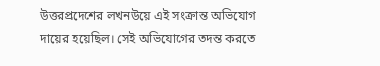উত্তরপ্রদেশের লখনউয়ে এই সংক্রান্ত অভিযোগ দায়ের হয়েছিল। সেই অভিযোগের তদন্ত করতে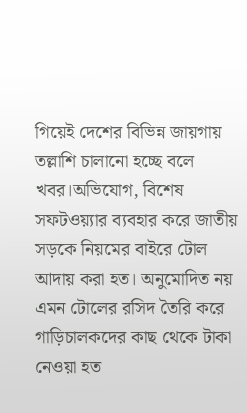গিয়েই দেশের বিভিন্ন জায়গায় তল্লাশি চালানো হচ্ছে বলে খবর।অভিযোগ, বিশেষ সফটওয়্যার ব্যবহার করে জাতীয় সড়কে নিয়মের বাইরে টোল আদায় করা হত। অনুমোদিত নয় এমন টোলের রসিদ তৈরি করে গাড়িচালকদের কাছ থেকে টাকা নেওয়া হত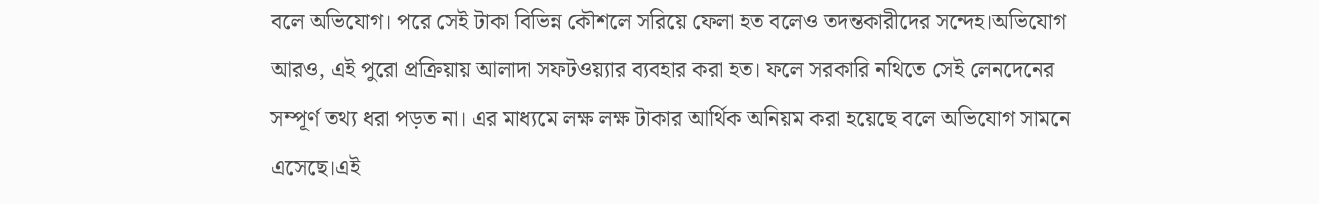বলে অভিযোগ। পরে সেই টাকা বিভিন্ন কৌশলে সরিয়ে ফেলা হত বলেও তদন্তকারীদের সন্দেহ।অভিযোগ আরও, এই পুরো প্রক্রিয়ায় আলাদা সফটওয়্যার ব্যবহার করা হত। ফলে সরকারি নথিতে সেই লেনদেনের সম্পূর্ণ তথ্য ধরা পড়ত না। এর মাধ্যমে লক্ষ লক্ষ টাকার আর্থিক অনিয়ম করা হয়েছে বলে অভিযোগ সামনে এসেছে।এই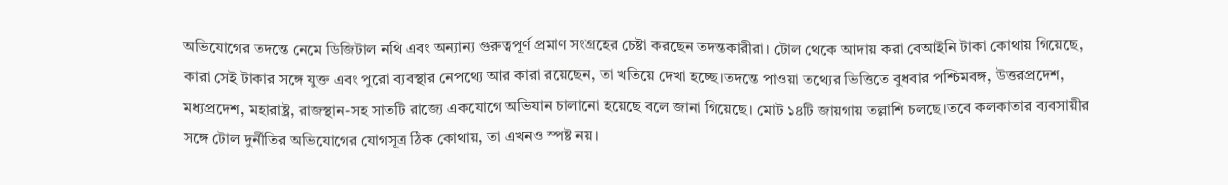অভিযোগের তদন্তে নেমে ডিজিটাল নথি এবং অন্যান্য গুরুত্বপূর্ণ প্রমাণ সংগ্রহের চেষ্টা করছেন তদন্তকারীরা। টোল থেকে আদায় করা বেআইনি টাকা কোথায় গিয়েছে, কারা সেই টাকার সঙ্গে যুক্ত এবং পুরো ব্যবস্থার নেপথ্যে আর কারা রয়েছেন, তা খতিয়ে দেখা হচ্ছে।তদন্তে পাওয়া তথ্যের ভিত্তিতে বুধবার পশ্চিমবঙ্গ, উত্তরপ্রদেশ, মধ্যপ্রদেশ, মহারাষ্ট্র, রাজস্থান-সহ সাতটি রাজ্যে একযোগে অভিযান চালানো হয়েছে বলে জানা গিয়েছে। মোট ১৪টি জায়গায় তল্লাশি চলছে।তবে কলকাতার ব্যবসায়ীর সঙ্গে টোল দুর্নীতির অভিযোগের যোগসূত্র ঠিক কোথায়, তা এখনও স্পষ্ট নয়।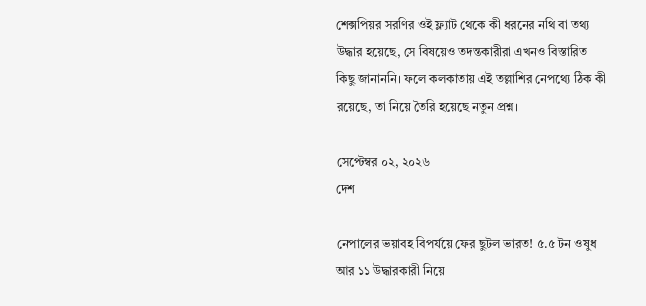শেক্সপিয়র সরণির ওই ফ্ল্যাট থেকে কী ধরনের নথি বা তথ্য উদ্ধার হয়েছে, সে বিষয়েও তদন্তকারীরা এখনও বিস্তারিত কিছু জানাননি। ফলে কলকাতায় এই তল্লাশির নেপথ্যে ঠিক কী রয়েছে, তা নিয়ে তৈরি হয়েছে নতুন প্রশ্ন।

সেপ্টেম্বর ০২, ২০২৬
দেশ

নেপালের ভয়াবহ বিপর্যয়ে ফের ছুটল ভারত! ৫.৫ টন ওষুধ আর ১১ উদ্ধারকারী নিয়ে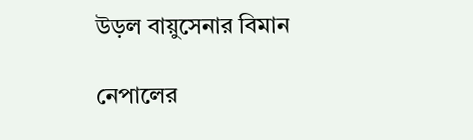উড়ল বায়ুসেনার বিমান

নেপালের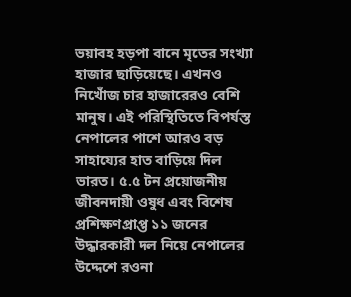ভয়াবহ হড়পা বানে মৃতের সংখ্যা হাজার ছাড়িয়েছে। এখনও নিখোঁজ চার হাজারেরও বেশি মানুষ। এই পরিস্থিতিতে বিপর্যস্ত নেপালের পাশে আরও বড় সাহায্যের হাত বাড়িয়ে দিল ভারত। ৫.৫ টন প্রয়োজনীয় জীবনদায়ী ওষুধ এবং বিশেষ প্রশিক্ষণপ্রাপ্ত ১১ জনের উদ্ধারকারী দল নিয়ে নেপালের উদ্দেশে রওনা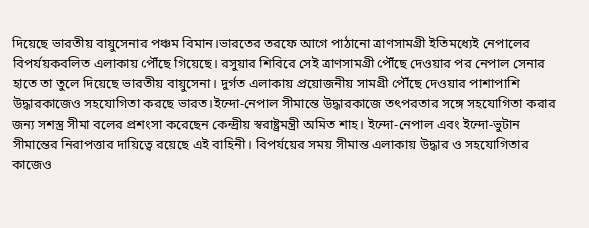দিয়েছে ভারতীয় বায়ুসেনার পঞ্চম বিমান।ভারতের তরফে আগে পাঠানো ত্রাণসামগ্রী ইতিমধ্যেই নেপালের বিপর্যয়কবলিত এলাকায় পৌঁছে গিয়েছে। রসুয়ার শিবিরে সেই ত্রাণসামগ্রী পৌঁছে দেওয়ার পর নেপাল সেনার হাতে তা তুলে দিয়েছে ভারতীয় বায়ুসেনা। দুর্গত এলাকায় প্রয়োজনীয় সামগ্রী পৌঁছে দেওয়ার পাশাপাশি উদ্ধারকাজেও সহযোগিতা করছে ভারত।ইন্দো-নেপাল সীমান্তে উদ্ধারকাজে তৎপরতার সঙ্গে সহযোগিতা করার জন্য সশস্ত্র সীমা বলের প্রশংসা করেছেন কেন্দ্রীয় স্বরাষ্ট্রমন্ত্রী অমিত শাহ। ইন্দো-নেপাল এবং ইন্দো-ভুটান সীমান্তের নিরাপত্তার দায়িত্বে রয়েছে এই বাহিনী। বিপর্যয়ের সময় সীমান্ত এলাকায় উদ্ধার ও সহযোগিতার কাজেও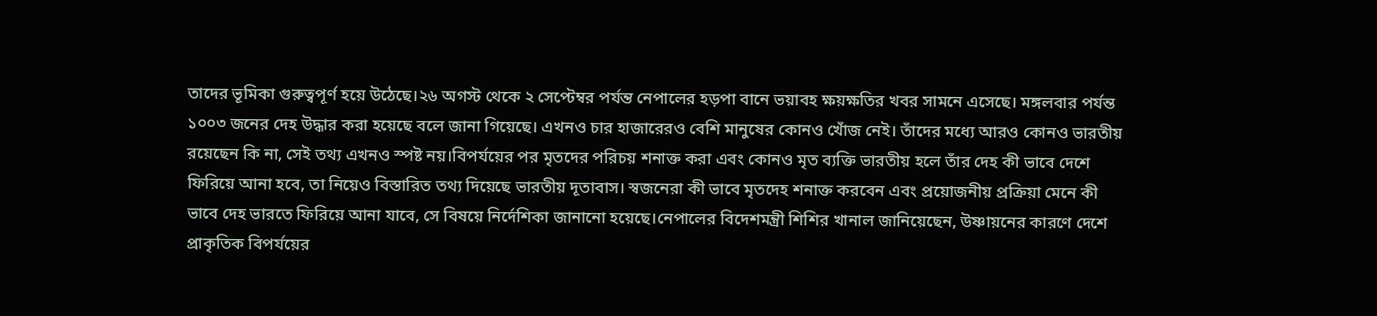তাদের ভূমিকা গুরুত্বপূর্ণ হয়ে উঠেছে।২৬ অগস্ট থেকে ২ সেপ্টেম্বর পর্যন্ত নেপালের হড়পা বানে ভয়াবহ ক্ষয়ক্ষতির খবর সামনে এসেছে। মঙ্গলবার পর্যন্ত ১০০৩ জনের দেহ উদ্ধার করা হয়েছে বলে জানা গিয়েছে। এখনও চার হাজারেরও বেশি মানুষের কোনও খোঁজ নেই। তাঁদের মধ্যে আরও কোনও ভারতীয় রয়েছেন কি না, সেই তথ্য এখনও স্পষ্ট নয়।বিপর্যয়ের পর মৃতদের পরিচয় শনাক্ত করা এবং কোনও মৃত ব্যক্তি ভারতীয় হলে তাঁর দেহ কী ভাবে দেশে ফিরিয়ে আনা হবে, তা নিয়েও বিস্তারিত তথ্য দিয়েছে ভারতীয় দূতাবাস। স্বজনেরা কী ভাবে মৃতদেহ শনাক্ত করবেন এবং প্রয়োজনীয় প্রক্রিয়া মেনে কী ভাবে দেহ ভারতে ফিরিয়ে আনা যাবে, সে বিষয়ে নির্দেশিকা জানানো হয়েছে।নেপালের বিদেশমন্ত্রী শিশির খানাল জানিয়েছেন, উষ্ণায়নের কারণে দেশে প্রাকৃতিক বিপর্যয়ের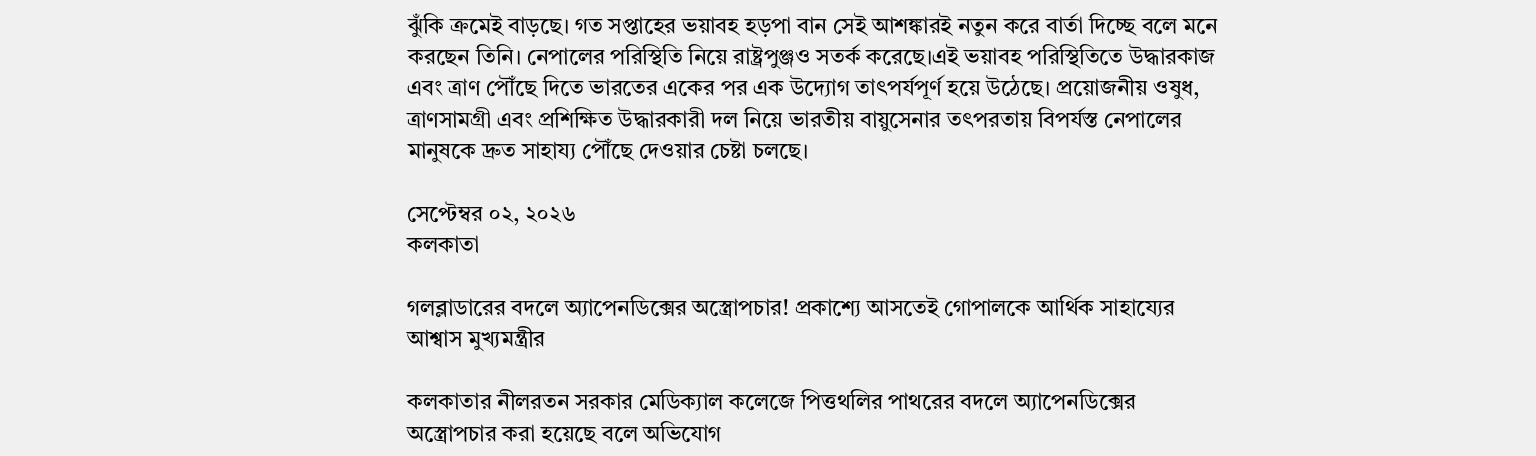ঝুঁকি ক্রমেই বাড়ছে। গত সপ্তাহের ভয়াবহ হড়পা বান সেই আশঙ্কারই নতুন করে বার্তা দিচ্ছে বলে মনে করছেন তিনি। নেপালের পরিস্থিতি নিয়ে রাষ্ট্রপুঞ্জও সতর্ক করেছে।এই ভয়াবহ পরিস্থিতিতে উদ্ধারকাজ এবং ত্রাণ পৌঁছে দিতে ভারতের একের পর এক উদ্যোগ তাৎপর্যপূর্ণ হয়ে উঠেছে। প্রয়োজনীয় ওষুধ, ত্রাণসামগ্রী এবং প্রশিক্ষিত উদ্ধারকারী দল নিয়ে ভারতীয় বায়ুসেনার তৎপরতায় বিপর্যস্ত নেপালের মানুষকে দ্রুত সাহায্য পৌঁছে দেওয়ার চেষ্টা চলছে।

সেপ্টেম্বর ০২, ২০২৬
কলকাতা

গলব্লাডারের বদলে অ্যাপেনডিক্সের অস্ত্রোপচার! প্রকাশ্যে আসতেই গোপালকে আর্থিক সাহায্যের আশ্বাস মুখ্যমন্ত্রীর

কলকাতার নীলরতন সরকার মেডিক্যাল কলেজে পিত্তথলির পাথরের বদলে অ্যাপেনডিক্সের অস্ত্রোপচার করা হয়েছে বলে অভিযোগ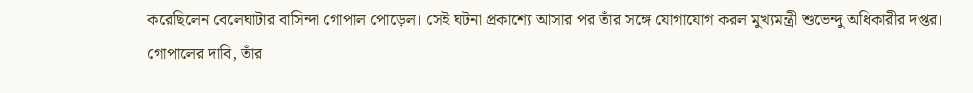করেছিলেন বেলেঘাটার বাসিন্দা গোপাল পোড়েল। সেই ঘটনা প্রকাশ্যে আসার পর তাঁর সঙ্গে যোগাযোগ করল মুখ্যমন্ত্রী শুভেন্দু অধিকারীর দপ্তর। গোপালের দাবি, তাঁর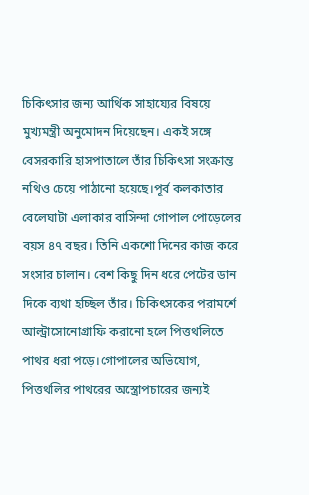চিকিৎসার জন্য আর্থিক সাহায্যের বিষয়ে মুখ্যমন্ত্রী অনুমোদন দিয়েছেন। একই সঙ্গে বেসরকারি হাসপাতালে তাঁর চিকিৎসা সংক্রান্ত নথিও চেয়ে পাঠানো হয়েছে।পূর্ব কলকাতার বেলেঘাটা এলাকার বাসিন্দা গোপাল পোড়েলের বয়স ৪৭ বছর। তিনি একশো দিনের কাজ করে সংসার চালান। বেশ কিছু দিন ধরে পেটের ডান দিকে ব্যথা হচ্ছিল তাঁর। চিকিৎসকের পরামর্শে আল্ট্রাসোনোগ্রাফি করানো হলে পিত্তথলিতে পাথর ধরা পড়ে।গোপালের অভিযোগ, পিত্তথলির পাথরের অস্ত্রোপচারের জন্যই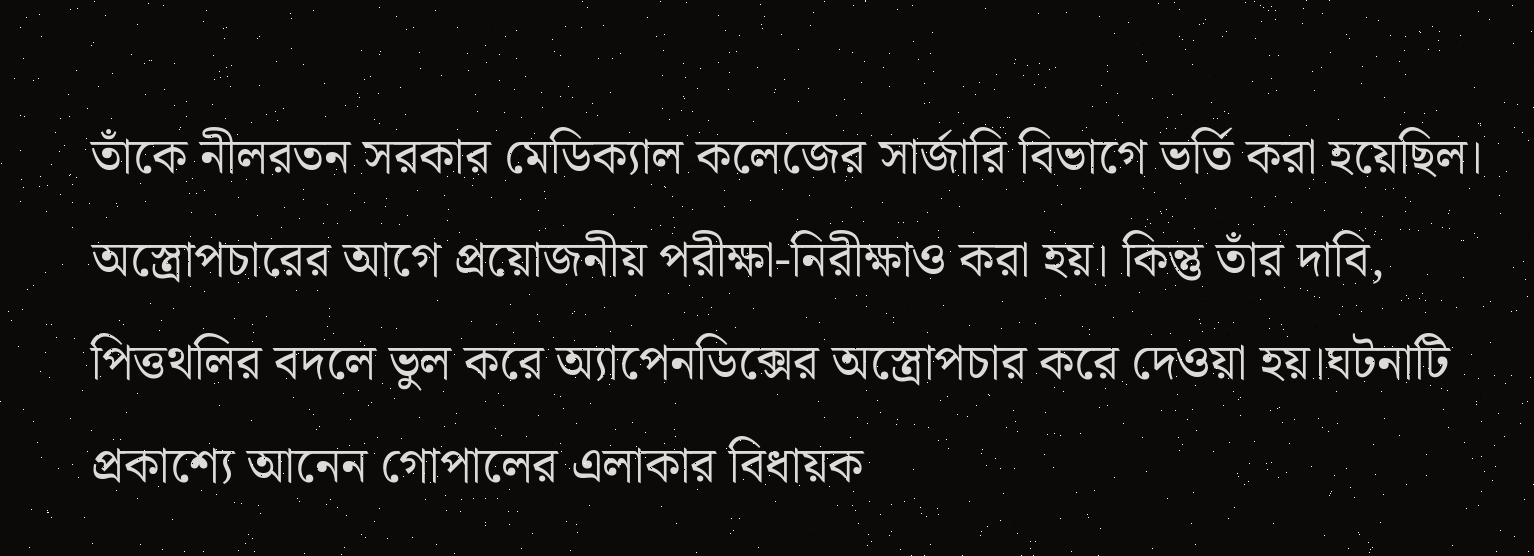তাঁকে নীলরতন সরকার মেডিক্যাল কলেজের সার্জারি বিভাগে ভর্তি করা হয়েছিল। অস্ত্রোপচারের আগে প্রয়োজনীয় পরীক্ষা-নিরীক্ষাও করা হয়। কিন্তু তাঁর দাবি, পিত্তথলির বদলে ভুল করে অ্যাপেনডিক্সের অস্ত্রোপচার করে দেওয়া হয়।ঘটনাটি প্রকাশ্যে আনেন গোপালের এলাকার বিধায়ক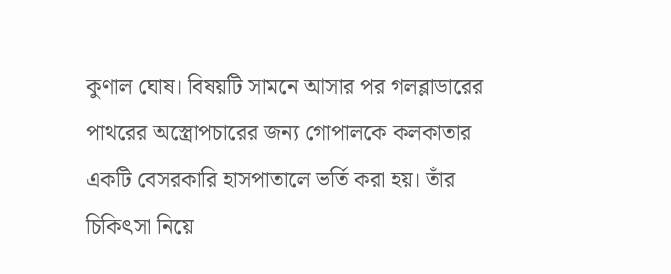কুণাল ঘোষ। বিষয়টি সামনে আসার পর গলব্লাডারের পাথরের অস্ত্রোপচারের জন্য গোপালকে কলকাতার একটি বেসরকারি হাসপাতালে ভর্তি করা হয়। তাঁর চিকিৎসা নিয়ে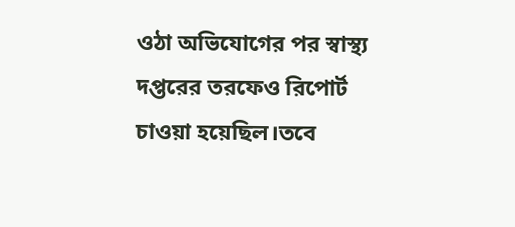ওঠা অভিযোগের পর স্বাস্থ্য দপ্তরের তরফেও রিপোর্ট চাওয়া হয়েছিল।তবে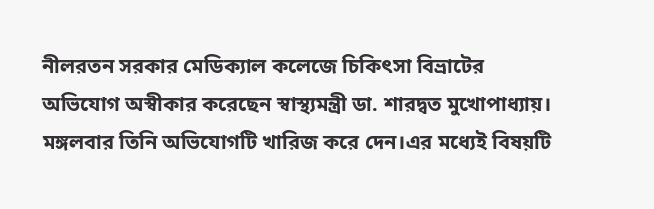নীলরতন সরকার মেডিক্যাল কলেজে চিকিৎসা বিভ্রাটের অভিযোগ অস্বীকার করেছেন স্বাস্থ্যমন্ত্রী ডা. শারদ্বত মুখোপাধ্যায়। মঙ্গলবার তিনি অভিযোগটি খারিজ করে দেন।এর মধ্যেই বিষয়টি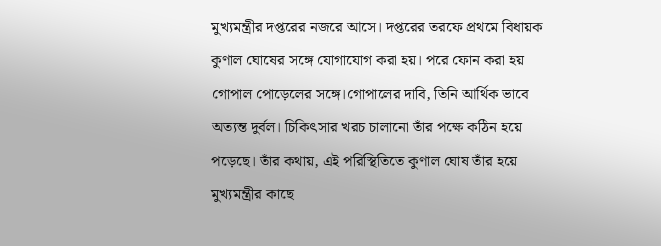মুখ্যমন্ত্রীর দপ্তরের নজরে আসে। দপ্তরের তরফে প্রথমে বিধায়ক কুণাল ঘোষের সঙ্গে যোগাযোগ করা হয়। পরে ফোন করা হয় গোপাল পোড়েলের সঙ্গে।গোপালের দাবি, তিনি আর্থিক ভাবে অত্যন্ত দুর্বল। চিকিৎসার খরচ চালানো তাঁর পক্ষে কঠিন হয়ে পড়েছে। তাঁর কথায়, এই পরিস্থিতিতে কুণাল ঘোষ তাঁর হয়ে মুখ্যমন্ত্রীর কাছে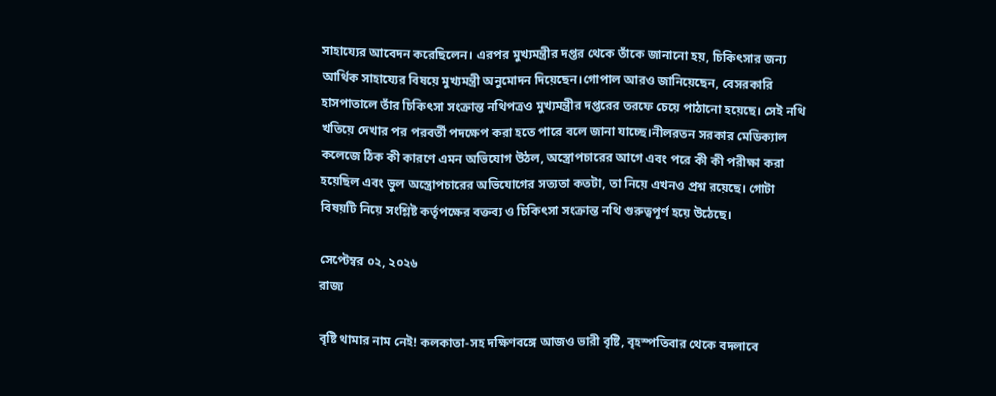সাহায্যের আবেদন করেছিলেন। এরপর মুখ্যমন্ত্রীর দপ্তর থেকে তাঁকে জানানো হয়, চিকিৎসার জন্য আর্থিক সাহায্যের বিষয়ে মুখ্যমন্ত্রী অনুমোদন দিয়েছেন।গোপাল আরও জানিয়েছেন, বেসরকারি হাসপাতালে তাঁর চিকিৎসা সংক্রান্ত নথিপত্রও মুখ্যমন্ত্রীর দপ্তরের তরফে চেয়ে পাঠানো হয়েছে। সেই নথি খতিয়ে দেখার পর পরবর্তী পদক্ষেপ করা হতে পারে বলে জানা যাচ্ছে।নীলরতন সরকার মেডিক্যাল কলেজে ঠিক কী কারণে এমন অভিযোগ উঠল, অস্ত্রোপচারের আগে এবং পরে কী কী পরীক্ষা করা হয়েছিল এবং ভুল অস্ত্রোপচারের অভিযোগের সত্যতা কতটা, তা নিয়ে এখনও প্রশ্ন রয়েছে। গোটা বিষয়টি নিয়ে সংশ্লিষ্ট কর্তৃপক্ষের বক্তব্য ও চিকিৎসা সংক্রান্ত নথি গুরুত্বপূর্ণ হয়ে উঠেছে।

সেপ্টেম্বর ০২, ২০২৬
রাজ্য

বৃষ্টি থামার নাম নেই! কলকাতা-সহ দক্ষিণবঙ্গে আজও ভারী বৃষ্টি, বৃহস্পতিবার থেকে বদলাবে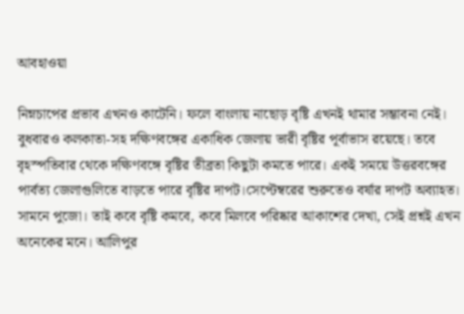আবহাওয়া

নিম্নচাপের প্রভাব এখনও কাটেনি। ফলে বাংলায় নাছোড় বৃষ্টি এখনই থামার সম্ভাবনা নেই। বুধবারও কলকাতা-সহ দক্ষিণবঙ্গের একাধিক জেলায় ভারী বৃষ্টির পূর্বাভাস রয়েছে। তবে বৃহস্পতিবার থেকে দক্ষিণবঙ্গে বৃষ্টির তীব্রতা কিছুটা কমতে পারে। একই সময়ে উত্তরবঙ্গের পার্বত্য জেলাগুলিতে বাড়তে পারে বৃষ্টির দাপট।সেপ্টেম্বরের শুরুতেও বর্ষার দাপট অব্যাহত। সামনে পুজো। তাই কবে বৃষ্টি কমবে, কবে মিলবে পরিষ্কার আকাশের দেখা, সেই প্রশ্নই এখন অনেকের মনে। আলিপুর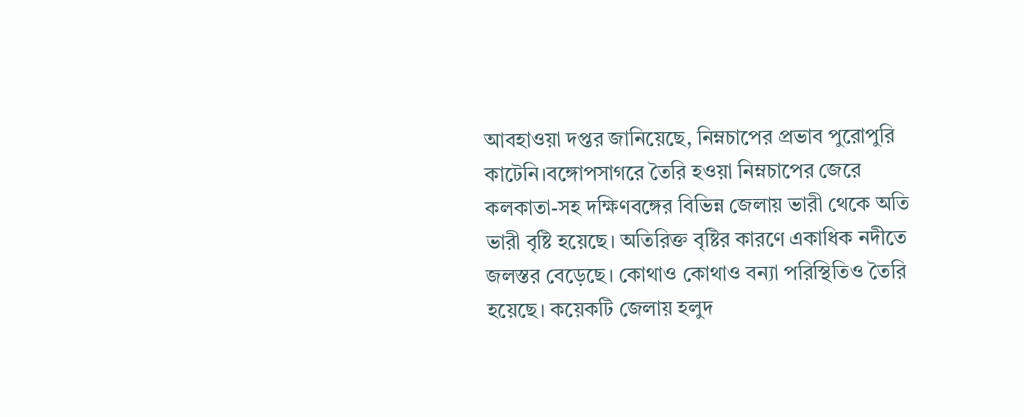আবহাওয়া দপ্তর জানিয়েছে, নিম্নচাপের প্রভাব পুরোপুরি কাটেনি।বঙ্গোপসাগরে তৈরি হওয়া নিম্নচাপের জেরে কলকাতা-সহ দক্ষিণবঙ্গের বিভিন্ন জেলায় ভারী থেকে অতি ভারী বৃষ্টি হয়েছে। অতিরিক্ত বৃষ্টির কারণে একাধিক নদীতে জলস্তর বেড়েছে। কোথাও কোথাও বন্যা পরিস্থিতিও তৈরি হয়েছে। কয়েকটি জেলায় হলুদ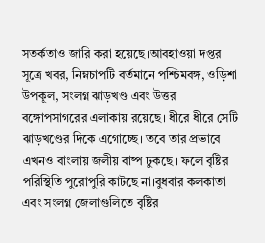সতর্কতাও জারি করা হয়েছে।আবহাওয়া দপ্তর সূত্রে খবর, নিম্নচাপটি বর্তমানে পশ্চিমবঙ্গ, ওড়িশা উপকূল, সংলগ্ন ঝাড়খণ্ড এবং উত্তর বঙ্গোপসাগরের এলাকায় রয়েছে। ধীরে ধীরে সেটি ঝাড়খণ্ডের দিকে এগোচ্ছে। তবে তার প্রভাবে এখনও বাংলায় জলীয় বাষ্প ঢুকছে। ফলে বৃষ্টির পরিস্থিতি পুরোপুরি কাটছে না।বুধবার কলকাতা এবং সংলগ্ন জেলাগুলিতে বৃষ্টির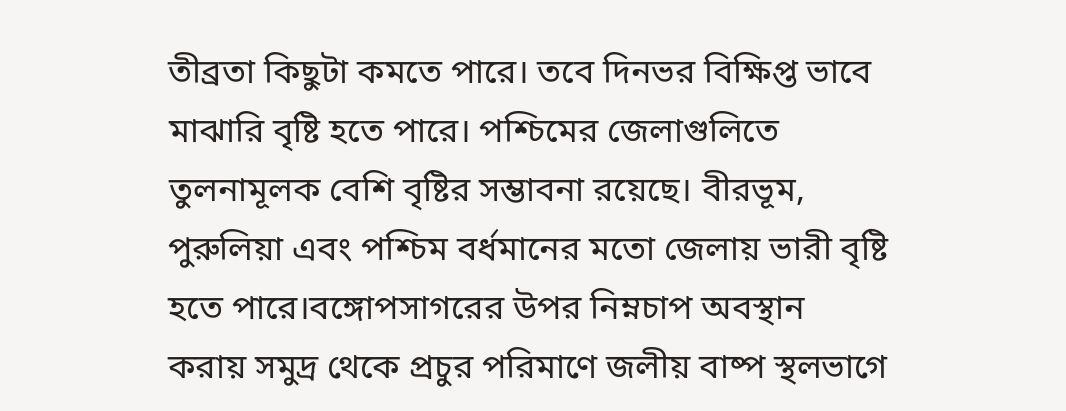তীব্রতা কিছুটা কমতে পারে। তবে দিনভর বিক্ষিপ্ত ভাবে মাঝারি বৃষ্টি হতে পারে। পশ্চিমের জেলাগুলিতে তুলনামূলক বেশি বৃষ্টির সম্ভাবনা রয়েছে। বীরভূম, পুরুলিয়া এবং পশ্চিম বর্ধমানের মতো জেলায় ভারী বৃষ্টি হতে পারে।বঙ্গোপসাগরের উপর নিম্নচাপ অবস্থান করায় সমুদ্র থেকে প্রচুর পরিমাণে জলীয় বাষ্প স্থলভাগে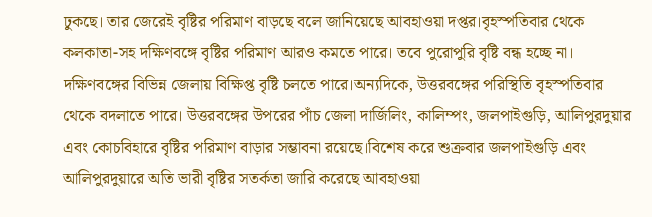ঢুকছে। তার জেরেই বৃষ্টির পরিমাণ বাড়ছে বলে জানিয়েছে আবহাওয়া দপ্তর।বৃহস্পতিবার থেকে কলকাতা-সহ দক্ষিণবঙ্গে বৃষ্টির পরিমাণ আরও কমতে পারে। তবে পুরোপুরি বৃষ্টি বন্ধ হচ্ছে না। দক্ষিণবঙ্গের বিভিন্ন জেলায় বিক্ষিপ্ত বৃষ্টি চলতে পারে।অন্যদিকে, উত্তরবঙ্গের পরিস্থিতি বৃহস্পতিবার থেকে বদলাতে পারে। উত্তরবঙ্গের উপরের পাঁচ জেলা দার্জিলিং, কালিম্পং, জলপাইগুড়ি, আলিপুরদুয়ার এবং কোচবিহারে বৃষ্টির পরিমাণ বাড়ার সম্ভাবনা রয়েছে।বিশেষ করে শুক্রবার জলপাইগুড়ি এবং আলিপুরদুয়ারে অতি ভারী বৃষ্টির সতর্কতা জারি করেছে আবহাওয়া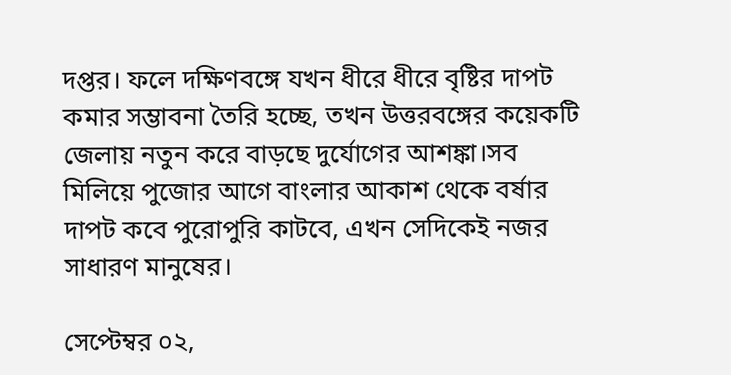দপ্তর। ফলে দক্ষিণবঙ্গে যখন ধীরে ধীরে বৃষ্টির দাপট কমার সম্ভাবনা তৈরি হচ্ছে, তখন উত্তরবঙ্গের কয়েকটি জেলায় নতুন করে বাড়ছে দুর্যোগের আশঙ্কা।সব মিলিয়ে পুজোর আগে বাংলার আকাশ থেকে বর্ষার দাপট কবে পুরোপুরি কাটবে, এখন সেদিকেই নজর সাধারণ মানুষের।

সেপ্টেম্বর ০২,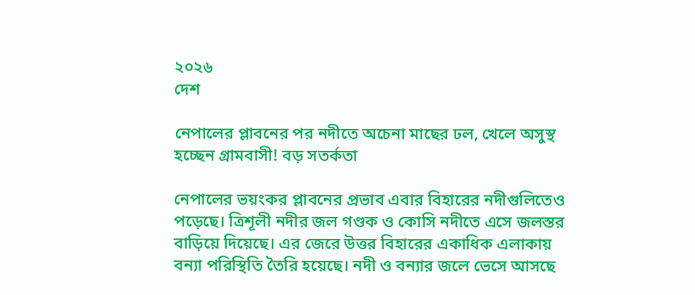২০২৬
দেশ

নেপালের প্লাবনের পর নদীতে অচেনা মাছের ঢল, খেলে অসুস্থ হচ্ছেন গ্রামবাসী! বড় সতর্কতা

নেপালের ভয়ংকর প্লাবনের প্রভাব এবার বিহারের নদীগুলিতেও পড়েছে। ত্রিশূলী নদীর জল গণ্ডক ও কোসি নদীতে এসে জলস্তর বাড়িয়ে দিয়েছে। এর জেরে উত্তর বিহারের একাধিক এলাকায় বন্যা পরিস্থিতি তৈরি হয়েছে। নদী ও বন্যার জলে ভেসে আসছে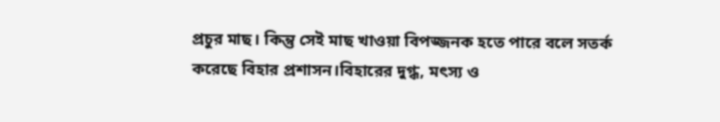প্রচুর মাছ। কিন্তু সেই মাছ খাওয়া বিপজ্জনক হতে পারে বলে সতর্ক করেছে বিহার প্রশাসন।বিহারের দুগ্ধ, মৎস্য ও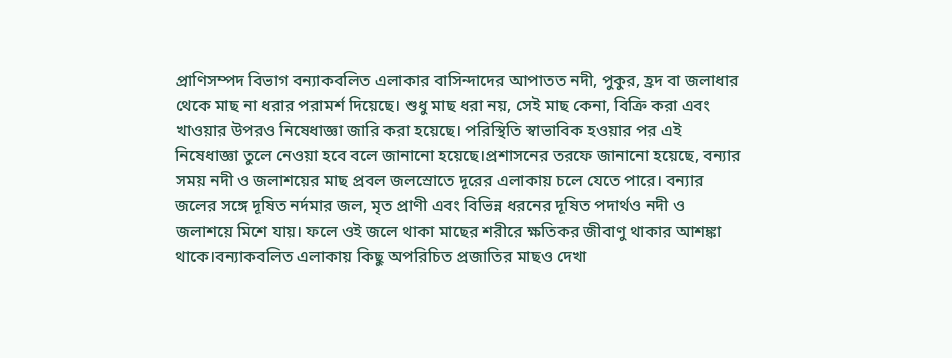প্রাণিসম্পদ বিভাগ বন্যাকবলিত এলাকার বাসিন্দাদের আপাতত নদী, পুকুর, হ্রদ বা জলাধার থেকে মাছ না ধরার পরামর্শ দিয়েছে। শুধু মাছ ধরা নয়, সেই মাছ কেনা, বিক্রি করা এবং খাওয়ার উপরও নিষেধাজ্ঞা জারি করা হয়েছে। পরিস্থিতি স্বাভাবিক হওয়ার পর এই নিষেধাজ্ঞা তুলে নেওয়া হবে বলে জানানো হয়েছে।প্রশাসনের তরফে জানানো হয়েছে, বন্যার সময় নদী ও জলাশয়ের মাছ প্রবল জলস্রোতে দূরের এলাকায় চলে যেতে পারে। বন্যার জলের সঙ্গে দূষিত নর্দমার জল, মৃত প্রাণী এবং বিভিন্ন ধরনের দূষিত পদার্থও নদী ও জলাশয়ে মিশে যায়। ফলে ওই জলে থাকা মাছের শরীরে ক্ষতিকর জীবাণু থাকার আশঙ্কা থাকে।বন্যাকবলিত এলাকায় কিছু অপরিচিত প্রজাতির মাছও দেখা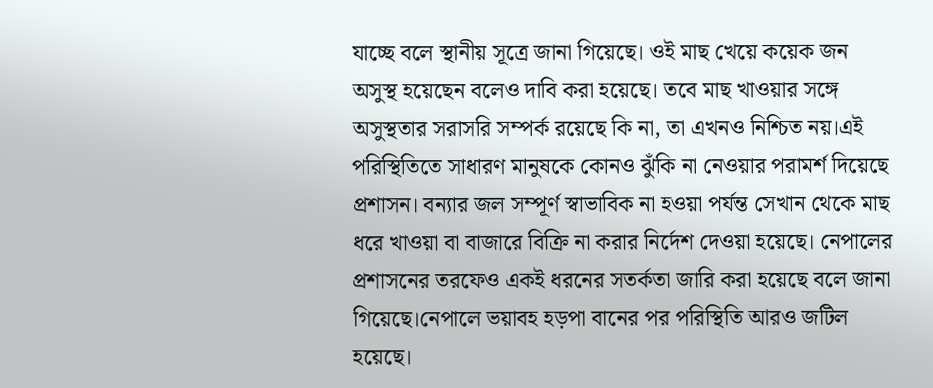যাচ্ছে বলে স্থানীয় সূত্রে জানা গিয়েছে। ওই মাছ খেয়ে কয়েক জন অসুস্থ হয়েছেন বলেও দাবি করা হয়েছে। তবে মাছ খাওয়ার সঙ্গে অসুস্থতার সরাসরি সম্পর্ক রয়েছে কি না, তা এখনও নিশ্চিত নয়।এই পরিস্থিতিতে সাধারণ মানুষকে কোনও ঝুঁকি না নেওয়ার পরামর্শ দিয়েছে প্রশাসন। বন্যার জল সম্পূর্ণ স্বাভাবিক না হওয়া পর্যন্ত সেখান থেকে মাছ ধরে খাওয়া বা বাজারে বিক্রি না করার নির্দেশ দেওয়া হয়েছে। নেপালের প্রশাসনের তরফেও একই ধরনের সতর্কতা জারি করা হয়েছে বলে জানা গিয়েছে।নেপালে ভয়াবহ হড়পা বানের পর পরিস্থিতি আরও জটিল হয়েছে।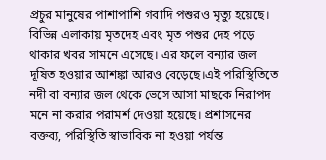প্রচুর মানুষের পাশাপাশি গবাদি পশুরও মৃত্যু হয়েছে। বিভিন্ন এলাকায় মৃতদেহ এবং মৃত পশুর দেহ পড়ে থাকার খবর সামনে এসেছে। এর ফলে বন্যার জল দূষিত হওয়ার আশঙ্কা আরও বেড়েছে।এই পরিস্থিতিতে নদী বা বন্যার জল থেকে ভেসে আসা মাছকে নিরাপদ মনে না করার পরামর্শ দেওয়া হয়েছে। প্রশাসনের বক্তব্য, পরিস্থিতি স্বাভাবিক না হওয়া পর্যন্ত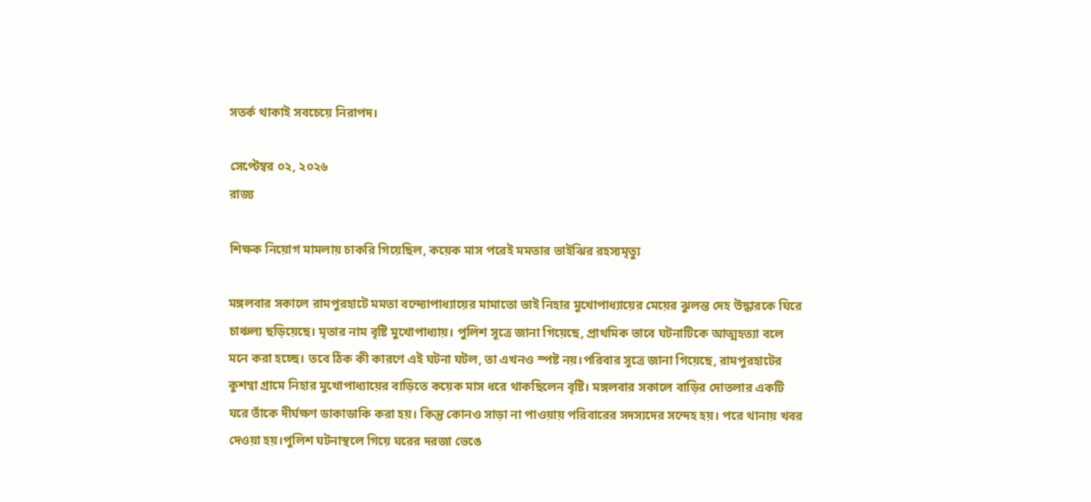সতর্ক থাকাই সবচেয়ে নিরাপদ।

সেপ্টেম্বর ০২, ২০২৬
রাজ্য

শিক্ষক নিয়োগ মামলায় চাকরি গিয়েছিল, কয়েক মাস পরেই মমতার ভাইঝির রহস্যমৃত্যু

মঙ্গলবার সকালে রামপুরহাটে মমতা বন্দ্যোপাধ্যায়ের মামাতো ভাই নিহার মুখোপাধ্যায়ের মেয়ের ঝুলন্ত দেহ উদ্ধারকে ঘিরে চাঞ্চল্য ছড়িয়েছে। মৃতার নাম বৃষ্টি মুখোপাধ্যায়। পুলিশ সূত্রে জানা গিয়েছে, প্রাথমিক ভাবে ঘটনাটিকে আত্মহত্যা বলে মনে করা হচ্ছে। তবে ঠিক কী কারণে এই ঘটনা ঘটল, তা এখনও স্পষ্ট নয়।পরিবার সূত্রে জানা গিয়েছে, রামপুরহাটের কুশম্বা গ্রামে নিহার মুখোপাধ্যায়ের বাড়িতে কয়েক মাস ধরে থাকছিলেন বৃষ্টি। মঙ্গলবার সকালে বাড়ির দোতলার একটি ঘরে তাঁকে দীর্ঘক্ষণ ডাকাডাকি করা হয়। কিন্তু কোনও সাড়া না পাওয়ায় পরিবারের সদস্যদের সন্দেহ হয়। পরে থানায় খবর দেওয়া হয়।পুলিশ ঘটনাস্থলে গিয়ে ঘরের দরজা ভেঙে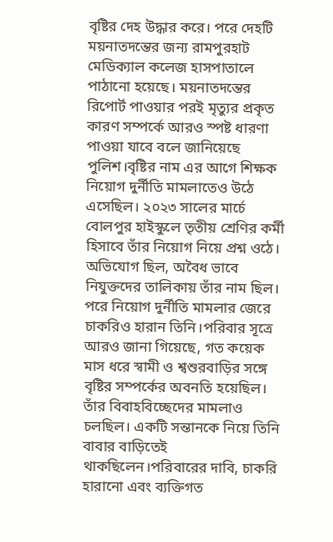বৃষ্টির দেহ উদ্ধার করে। পরে দেহটি ময়নাতদন্তের জন্য রামপুরহাট মেডিক্যাল কলেজ হাসপাতালে পাঠানো হয়েছে। ময়নাতদন্তের রিপোর্ট পাওয়ার পরই মৃত্যুর প্রকৃত কারণ সম্পর্কে আরও স্পষ্ট ধারণা পাওয়া যাবে বলে জানিয়েছে পুলিশ।বৃষ্টির নাম এর আগে শিক্ষক নিয়োগ দুর্নীতি মামলাতেও উঠে এসেছিল। ২০২৩ সালের মার্চে বোলপুর হাইস্কুলে তৃতীয় শ্রেণির কর্মী হিসাবে তাঁর নিয়োগ নিয়ে প্রশ্ন ওঠে। অভিযোগ ছিল, অবৈধ ভাবে নিযুক্তদের তালিকায় তাঁর নাম ছিল। পরে নিয়োগ দুর্নীতি মামলার জেরে চাকরিও হারান তিনি।পরিবার সূত্রে আরও জানা গিয়েছে, গত কয়েক মাস ধরে স্বামী ও শ্বশুরবাড়ির সঙ্গে বৃষ্টির সম্পর্কের অবনতি হয়েছিল। তাঁর বিবাহবিচ্ছেদের মামলাও চলছিল। একটি সন্তানকে নিয়ে তিনি বাবার বাড়িতেই থাকছিলেন।পরিবারের দাবি, চাকরি হারানো এবং ব্যক্তিগত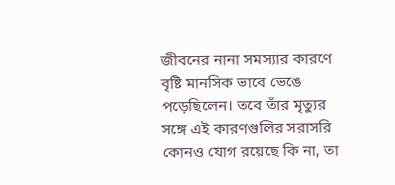জীবনের নানা সমস্যার কারণে বৃষ্টি মানসিক ভাবে ভেঙে পড়েছিলেন। তবে তাঁর মৃত্যুর সঙ্গে এই কারণগুলির সরাসরি কোনও যোগ রয়েছে কি না, তা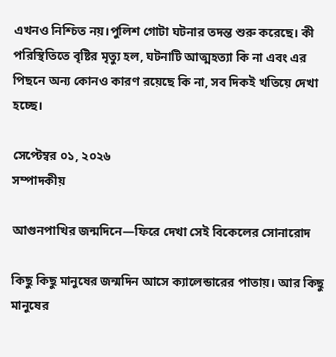এখনও নিশ্চিত নয়।পুলিশ গোটা ঘটনার তদন্ত শুরু করেছে। কী পরিস্থিতিতে বৃষ্টির মৃত্যু হল, ঘটনাটি আত্মহত্যা কি না এবং এর পিছনে অন্য কোনও কারণ রয়েছে কি না, সব দিকই খতিয়ে দেখা হচ্ছে।

সেপ্টেম্বর ০১, ২০২৬
সম্পাদকীয়

আগুনপাখির জন্মদিনে—ফিরে দেখা সেই বিকেলের সোনারোদ

কিছু কিছু মানুষের জন্মদিন আসে ক্যালেন্ডারের পাতায়। আর কিছু মানুষের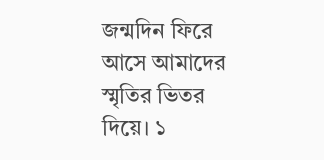জন্মদিন ফিরে আসে আমাদের স্মৃতির ভিতর দিয়ে। ১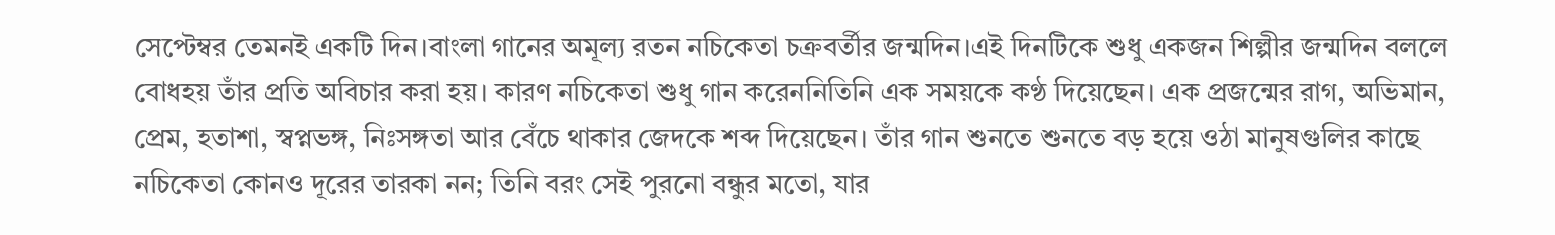সেপ্টেম্বর তেমনই একটি দিন।বাংলা গানের অমূল্য রতন নচিকেতা চক্রবর্তীর জন্মদিন।এই দিনটিকে শুধু একজন শিল্পীর জন্মদিন বললে বোধহয় তাঁর প্রতি অবিচার করা হয়। কারণ নচিকেতা শুধু গান করেননিতিনি এক সময়কে কণ্ঠ দিয়েছেন। এক প্রজন্মের রাগ, অভিমান, প্রেম, হতাশা, স্বপ্নভঙ্গ, নিঃসঙ্গতা আর বেঁচে থাকার জেদকে শব্দ দিয়েছেন। তাঁর গান শুনতে শুনতে বড় হয়ে ওঠা মানুষগুলির কাছে নচিকেতা কোনও দূরের তারকা নন; তিনি বরং সেই পুরনো বন্ধুর মতো, যার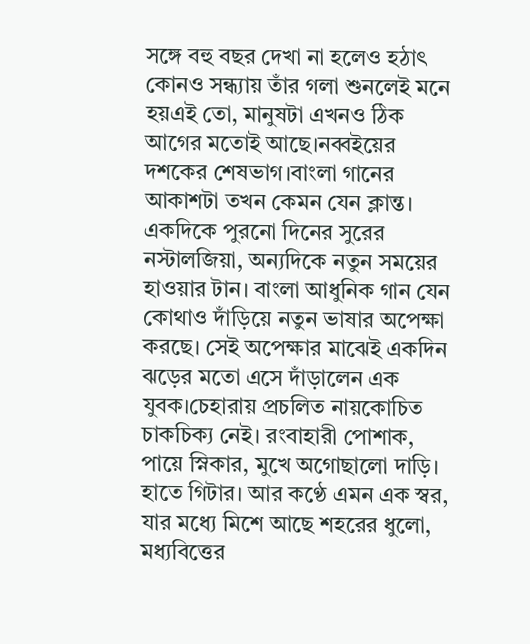সঙ্গে বহু বছর দেখা না হলেও হঠাৎ কোনও সন্ধ্যায় তাঁর গলা শুনলেই মনে হয়এই তো, মানুষটা এখনও ঠিক আগের মতোই আছে।নব্বইয়ের দশকের শেষভাগ।বাংলা গানের আকাশটা তখন কেমন যেন ক্লান্ত। একদিকে পুরনো দিনের সুরের নস্টালজিয়া, অন্যদিকে নতুন সময়ের হাওয়ার টান। বাংলা আধুনিক গান যেন কোথাও দাঁড়িয়ে নতুন ভাষার অপেক্ষা করছে। সেই অপেক্ষার মাঝেই একদিন ঝড়ের মতো এসে দাঁড়ালেন এক যুবক।চেহারায় প্রচলিত নায়কোচিত চাকচিক্য নেই। রংবাহারী পোশাক, পায়ে স্নিকার, মুখে অগোছালো দাড়ি। হাতে গিটার। আর কণ্ঠে এমন এক স্বর, যার মধ্যে মিশে আছে শহরের ধুলো, মধ্যবিত্তের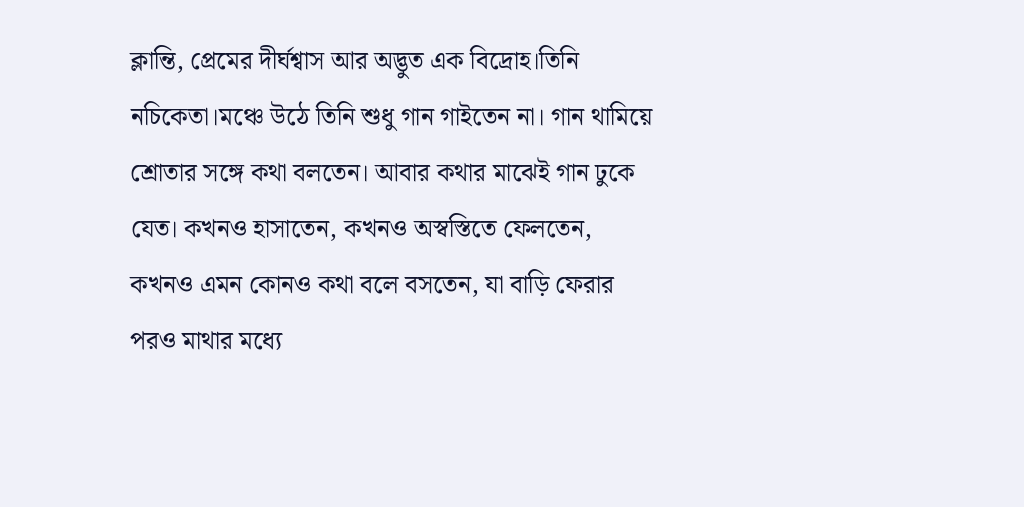ক্লান্তি, প্রেমের দীর্ঘশ্বাস আর অদ্ভুত এক বিদ্রোহ।তিনি নচিকেতা।মঞ্চে উঠে তিনি শুধু গান গাইতেন না। গান থামিয়ে শ্রোতার সঙ্গে কথা বলতেন। আবার কথার মাঝেই গান ঢুকে যেত। কখনও হাসাতেন, কখনও অস্বস্তিতে ফেলতেন, কখনও এমন কোনও কথা বলে বসতেন, যা বাড়ি ফেরার পরও মাথার মধ্যে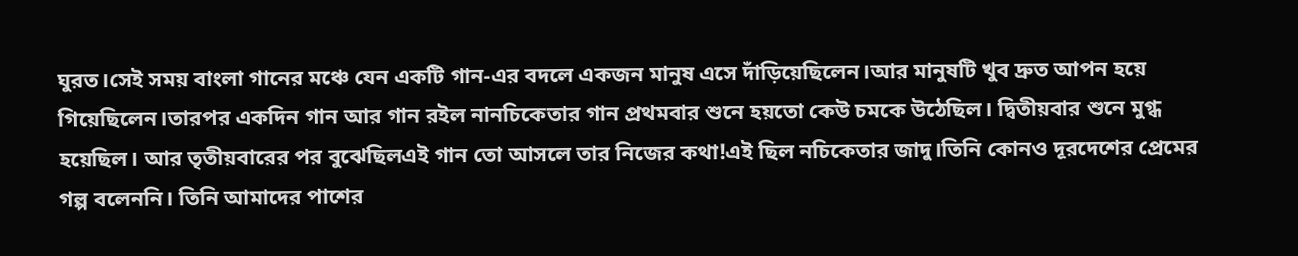ঘুরত।সেই সময় বাংলা গানের মঞ্চে যেন একটি গান-এর বদলে একজন মানুষ এসে দাঁড়িয়েছিলেন।আর মানুষটি খুব দ্রুত আপন হয়ে গিয়েছিলেন।তারপর একদিন গান আর গান রইল নানচিকেতার গান প্রথমবার শুনে হয়তো কেউ চমকে উঠেছিল। দ্বিতীয়বার শুনে মুগ্ধ হয়েছিল। আর তৃতীয়বারের পর বুঝেছিলএই গান তো আসলে তার নিজের কথা!এই ছিল নচিকেতার জাদু।তিনি কোনও দূরদেশের প্রেমের গল্প বলেননি। তিনি আমাদের পাশের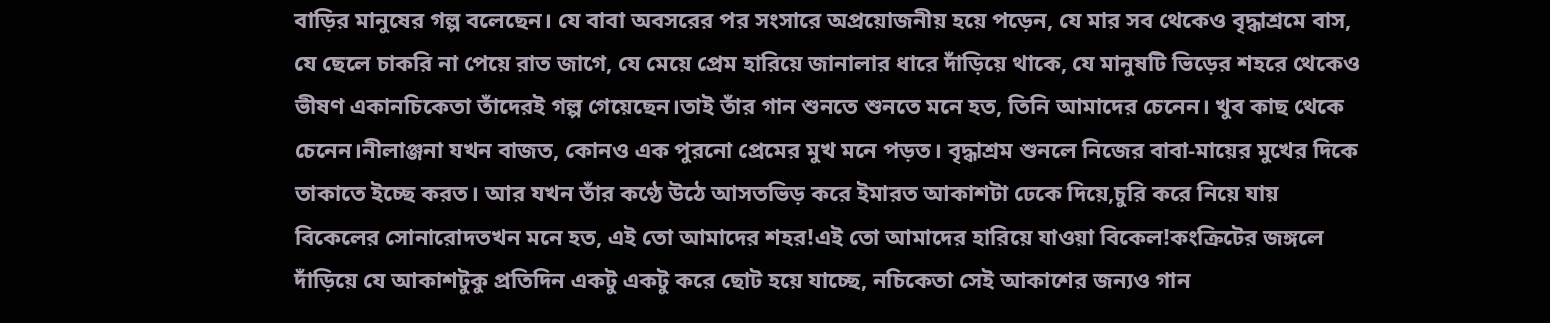বাড়ির মানুষের গল্প বলেছেন। যে বাবা অবসরের পর সংসারে অপ্রয়োজনীয় হয়ে পড়েন, যে মার সব থেকেও বৃদ্ধাশ্রমে বাস, যে ছেলে চাকরি না পেয়ে রাত জাগে, যে মেয়ে প্রেম হারিয়ে জানালার ধারে দাঁড়িয়ে থাকে, যে মানুষটি ভিড়ের শহরে থেকেও ভীষণ একানচিকেতা তাঁদেরই গল্প গেয়েছেন।তাই তাঁর গান শুনতে শুনতে মনে হত, তিনি আমাদের চেনেন। খুব কাছ থেকে চেনেন।নীলাঞ্জনা যখন বাজত, কোনও এক পুরনো প্রেমের মুখ মনে পড়ত। বৃদ্ধাশ্রম শুনলে নিজের বাবা-মায়ের মুখের দিকে তাকাতে ইচ্ছে করত। আর যখন তাঁর কণ্ঠে উঠে আসতভিড় করে ইমারত আকাশটা ঢেকে দিয়ে,চুরি করে নিয়ে যায় বিকেলের সোনারোদতখন মনে হত, এই তো আমাদের শহর!এই তো আমাদের হারিয়ে যাওয়া বিকেল!কংক্রিটের জঙ্গলে দাঁড়িয়ে যে আকাশটুকু প্রতিদিন একটু একটু করে ছোট হয়ে যাচ্ছে, নচিকেতা সেই আকাশের জন্যও গান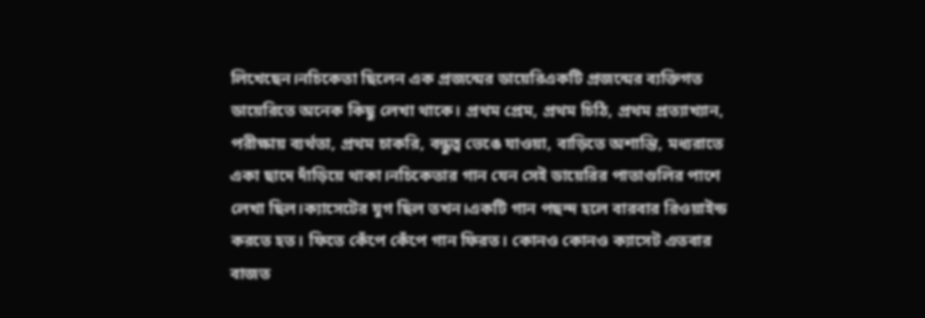লিখেছেন।নচিকেতা ছিলেন এক প্রজন্মের ডায়েরিএকটি প্রজন্মের ব্যক্তিগত ডায়েরিতে অনেক কিছু লেখা থাকে। প্রথম প্রেম, প্রথম চিঠি, প্রথম প্রত্যাখ্যান, পরীক্ষায় ব্যর্থতা, প্রথম চাকরি, বন্ধুত্ব ভেঙে যাওয়া, বাড়িতে অশান্তি, মধ্যরাতে একা ছাদে দাঁড়িয়ে থাকা।নচিকেতার গান যেন সেই ডায়েরির পাতাগুলির পাশে লেখা ছিল।ক্যাসেটের যুগ ছিল তখন।একটি গান পছন্দ হলে বারবার রিওয়াইন্ড করতে হত। ফিতে কেঁপে কেঁপে গান ফিরত। কোনও কোনও ক্যাসেট এতবার বাজত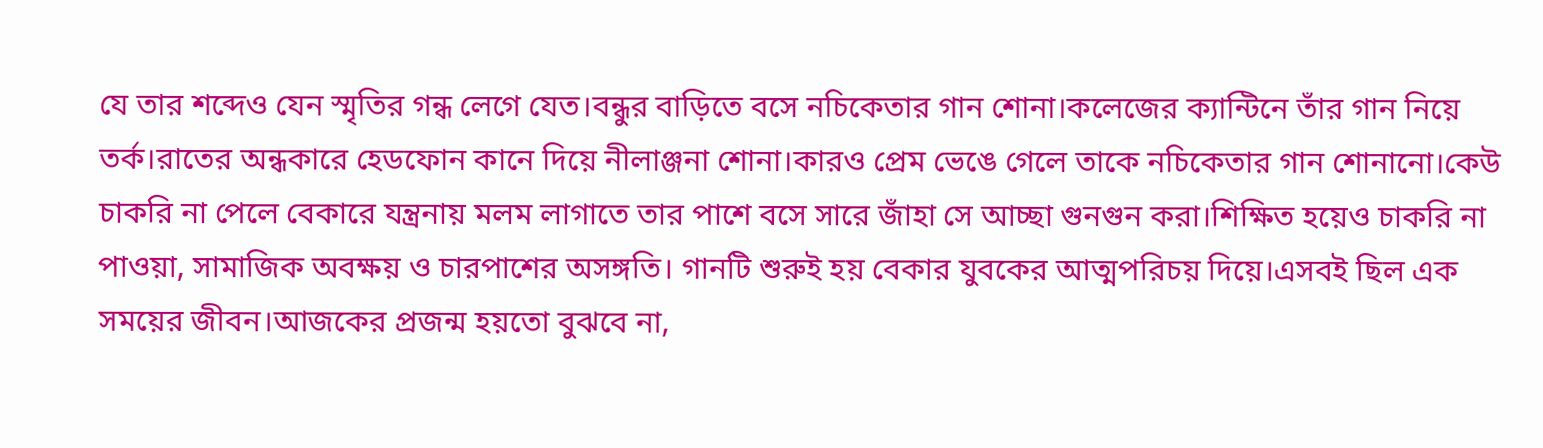যে তার শব্দেও যেন স্মৃতির গন্ধ লেগে যেত।বন্ধুর বাড়িতে বসে নচিকেতার গান শোনা।কলেজের ক্যান্টিনে তাঁর গান নিয়ে তর্ক।রাতের অন্ধকারে হেডফোন কানে দিয়ে নীলাঞ্জনা শোনা।কারও প্রেম ভেঙে গেলে তাকে নচিকেতার গান শোনানো।কেউ চাকরি না পেলে বেকারে যন্ত্রনায় মলম লাগাতে তার পাশে বসে সারে জাঁহা সে আচ্ছা গুনগুন করা।শিক্ষিত হয়েও চাকরি না পাওয়া, সামাজিক অবক্ষয় ও চারপাশের অসঙ্গতি। গানটি শুরুই হয় বেকার যুবকের আত্মপরিচয় দিয়ে।এসবই ছিল এক সময়ের জীবন।আজকের প্রজন্ম হয়তো বুঝবে না,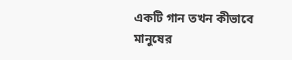একটি গান তখন কীভাবে মানুষের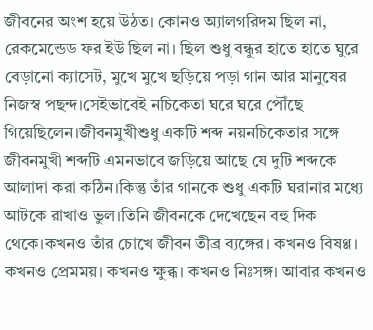জীবনের অংশ হয়ে উঠত। কোনও অ্যালগরিদম ছিল না, রেকমেন্ডেড ফর ইউ ছিল না। ছিল শুধু বন্ধুর হাতে হাতে ঘুরে বেড়ানো ক্যাসেট, মুখে মুখে ছড়িয়ে পড়া গান আর মানুষের নিজস্ব পছন্দ।সেইভাবেই নচিকেতা ঘরে ঘরে পৌঁছে গিয়েছিলেন।জীবনমুখীশুধু একটি শব্দ নয়নচিকেতার সঙ্গে জীবনমুখী শব্দটি এমনভাবে জড়িয়ে আছে যে দুটি শব্দকে আলাদা করা কঠিন।কিন্তু তাঁর গানকে শুধু একটি ঘরানার মধ্যে আটকে রাখাও ভুল।তিনি জীবনকে দেখেছেন বহু দিক থেকে।কখনও তাঁর চোখে জীবন তীব্র ব্যঙ্গের। কখনও বিষণ্ণ। কখনও প্রেমময়। কখনও ক্ষুব্ধ। কখনও নিঃসঙ্গ। আবার কখনও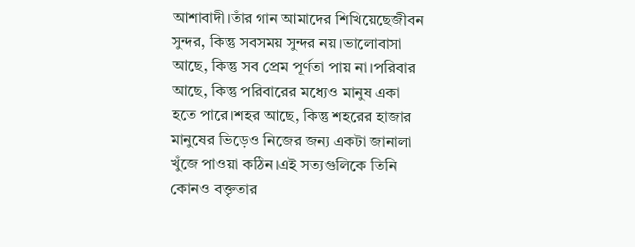আশাবাদী।তাঁর গান আমাদের শিখিয়েছেজীবন সুন্দর, কিন্তু সবসময় সুন্দর নয়।ভালোবাসা আছে, কিন্তু সব প্রেম পূর্ণতা পায় না।পরিবার আছে, কিন্তু পরিবারের মধ্যেও মানুষ একা হতে পারে।শহর আছে, কিন্তু শহরের হাজার মানুষের ভিড়েও নিজের জন্য একটা জানালা খুঁজে পাওয়া কঠিন।এই সত্যগুলিকে তিনি কোনও বক্তৃতার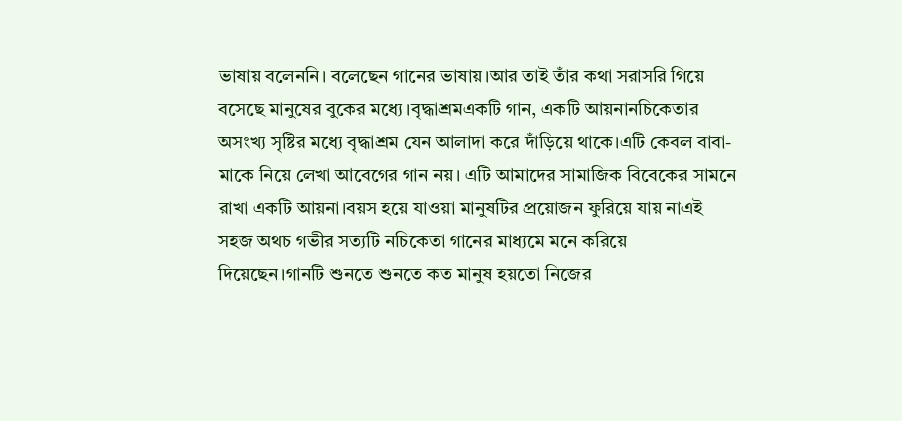ভাষায় বলেননি। বলেছেন গানের ভাষায়।আর তাই তাঁর কথা সরাসরি গিয়ে বসেছে মানুষের বুকের মধ্যে।বৃদ্ধাশ্রমএকটি গান, একটি আয়নানচিকেতার অসংখ্য সৃষ্টির মধ্যে বৃদ্ধাশ্রম যেন আলাদা করে দাঁড়িয়ে থাকে।এটি কেবল বাবা-মাকে নিয়ে লেখা আবেগের গান নয়। এটি আমাদের সামাজিক বিবেকের সামনে রাখা একটি আয়না।বয়স হয়ে যাওয়া মানুষটির প্রয়োজন ফুরিয়ে যায় নাএই সহজ অথচ গভীর সত্যটি নচিকেতা গানের মাধ্যমে মনে করিয়ে দিয়েছেন।গানটি শুনতে শুনতে কত মানুষ হয়তো নিজের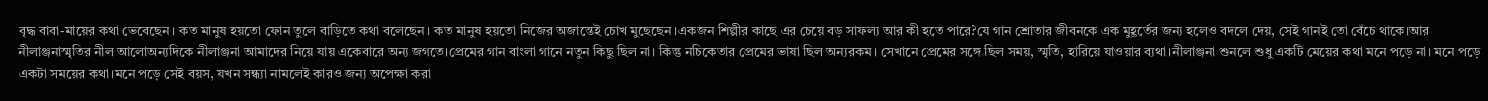বৃদ্ধ বাবা-মায়ের কথা ভেবেছেন। কত মানুষ হয়তো ফোন তুলে বাড়িতে কথা বলেছেন। কত মানুষ হয়তো নিজের অজান্তেই চোখ মুছেছেন।একজন শিল্পীর কাছে এর চেয়ে বড় সাফল্য আর কী হতে পারে?যে গান শ্রোতার জীবনকে এক মুহূর্তের জন্য হলেও বদলে দেয়, সেই গানই তো বেঁচে থাকে।আর নীলাঞ্জনাস্মৃতির নীল আলোঅন্যদিকে নীলাঞ্জনা আমাদের নিয়ে যায় একেবারে অন্য জগতে।প্রেমের গান বাংলা গানে নতুন কিছু ছিল না। কিন্তু নচিকেতার প্রেমের ভাষা ছিল অন্যরকম। সেখানে প্রেমের সঙ্গে ছিল সময়, স্মৃতি, হারিয়ে যাওয়ার ব্যথা।নীলাঞ্জনা শুনলে শুধু একটি মেয়ের কথা মনে পড়ে না। মনে পড়ে একটা সময়ের কথা।মনে পড়ে সেই বয়স, যখন সন্ধ্যা নামলেই কারও জন্য অপেক্ষা করা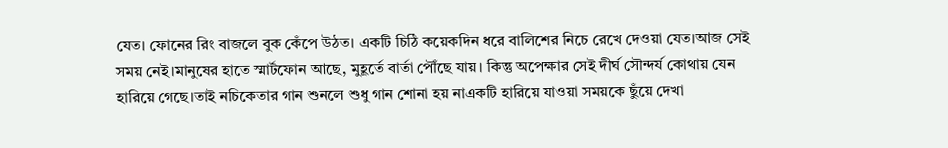যেত। ফোনের রিং বাজলে বুক কেঁপে উঠত। একটি চিঠি কয়েকদিন ধরে বালিশের নিচে রেখে দেওয়া যেত।আজ সেই সময় নেই।মানুষের হাতে স্মার্টফোন আছে, মুহূর্তে বার্তা পৌঁছে যায়। কিন্তু অপেক্ষার সেই দীর্ঘ সৌন্দর্য কোথায় যেন হারিয়ে গেছে।তাই নচিকেতার গান শুনলে শুধু গান শোনা হয় নাএকটি হারিয়ে যাওয়া সময়কে ছুঁয়ে দেখা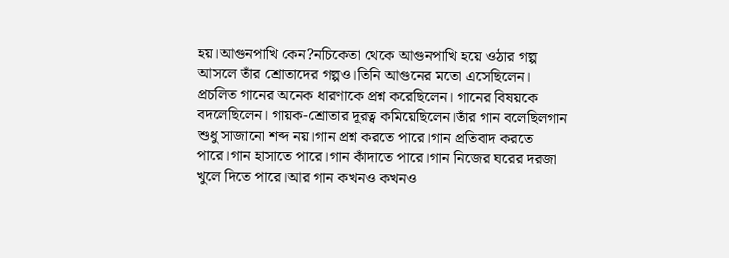হয়।আগুনপাখি কেন?নচিকেতা থেকে আগুনপাখি হয়ে ওঠার গল্প আসলে তাঁর শ্রোতাদের গল্পও।তিনি আগুনের মতো এসেছিলেন। প্রচলিত গানের অনেক ধারণাকে প্রশ্ন করেছিলেন। গানের বিষয়কে বদলেছিলেন। গায়ক-শ্রোতার দূরত্ব কমিয়েছিলেন।তাঁর গান বলেছিলগান শুধু সাজানো শব্দ নয়।গান প্রশ্ন করতে পারে।গান প্রতিবাদ করতে পারে।গান হাসাতে পারে।গান কাঁদাতে পারে।গান নিজের ঘরের দরজা খুলে দিতে পারে।আর গান কখনও কখনও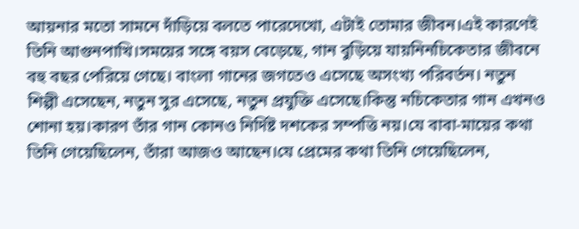আয়নার মতো সামনে দাঁড়িয়ে বলতে পারেদেখো, এটাই তোমার জীবন।এই কারণেই তিনি আগুনপাখি।সময়ের সঙ্গে বয়স বেড়েছে, গান বুড়িয়ে যায়নিনচিকেতার জীবনে বহু বছর পেরিয়ে গেছে। বাংলা গানের জগতেও এসেছে অসংখ্য পরিবর্তন। নতুন শিল্পী এসেছেন, নতুন সুর এসেছে, নতুন প্রযুক্তি এসেছে।কিন্তু নচিকেতার গান এখনও শোনা হয়।কারণ তাঁর গান কোনও নির্দিষ্ট দশকের সম্পত্তি নয়।যে বাবা-মায়ের কথা তিনি গেয়েছিলেন, তাঁরা আজও আছেন।যে প্রেমের কথা তিনি গেয়েছিলেন,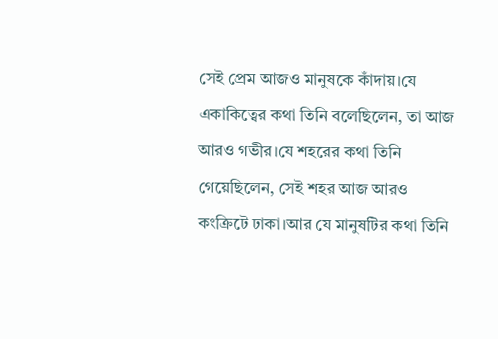সেই প্রেম আজও মানুষকে কাঁদায়।যে একাকিত্বের কথা তিনি বলেছিলেন, তা আজ আরও গভীর।যে শহরের কথা তিনি গেয়েছিলেন, সেই শহর আজ আরও কংক্রিটে ঢাকা।আর যে মানুষটির কথা তিনি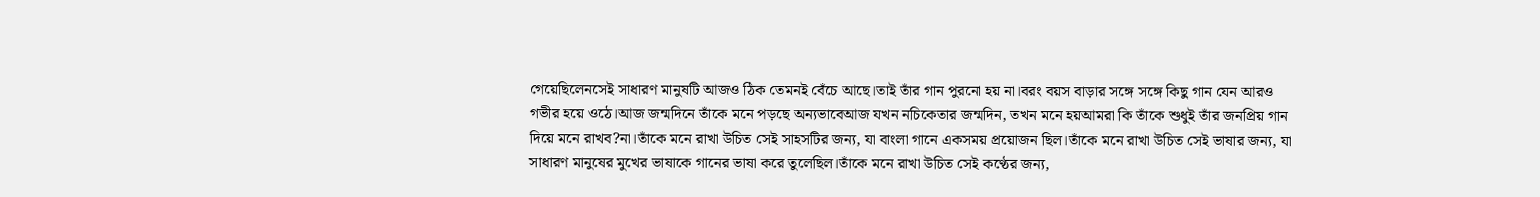গেয়েছিলেনসেই সাধারণ মানুষটি আজও ঠিক তেমনই বেঁচে আছে।তাই তাঁর গান পুরনো হয় না।বরং বয়স বাড়ার সঙ্গে সঙ্গে কিছু গান যেন আরও গভীর হয়ে ওঠে।আজ জন্মদিনে তাঁকে মনে পড়ছে অন্যভাবেআজ যখন নচিকেতার জন্মদিন, তখন মনে হয়আমরা কি তাঁকে শুধুই তাঁর জনপ্রিয় গান দিয়ে মনে রাখব?না।তাঁকে মনে রাখা উচিত সেই সাহসটির জন্য, যা বাংলা গানে একসময় প্রয়োজন ছিল।তাঁকে মনে রাখা উচিত সেই ভাষার জন্য, যা সাধারণ মানুষের মুখের ভাষাকে গানের ভাষা করে তুলেছিল।তাঁকে মনে রাখা উচিত সেই কণ্ঠের জন্য,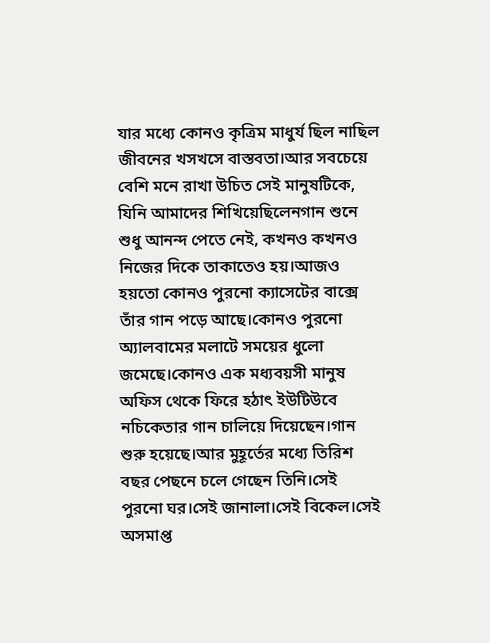যার মধ্যে কোনও কৃত্রিম মাধুর্য ছিল নাছিল জীবনের খসখসে বাস্তবতা।আর সবচেয়ে বেশি মনে রাখা উচিত সেই মানুষটিকে, যিনি আমাদের শিখিয়েছিলেনগান শুনে শুধু আনন্দ পেতে নেই, কখনও কখনও নিজের দিকে তাকাতেও হয়।আজও হয়তো কোনও পুরনো ক্যাসেটের বাক্সে তাঁর গান পড়ে আছে।কোনও পুরনো অ্যালবামের মলাটে সময়ের ধুলো জমেছে।কোনও এক মধ্যবয়সী মানুষ অফিস থেকে ফিরে হঠাৎ ইউটিউবে নচিকেতার গান চালিয়ে দিয়েছেন।গান শুরু হয়েছে।আর মুহূর্তের মধ্যে তিরিশ বছর পেছনে চলে গেছেন তিনি।সেই পুরনো ঘর।সেই জানালা।সেই বিকেল।সেই অসমাপ্ত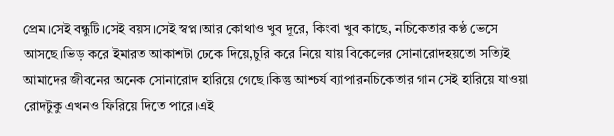প্রেম।সেই বন্ধুটি।সেই বয়স।সেই স্বপ্ন।আর কোথাও খুব দূরে, কিংবা খুব কাছে, নচিকেতার কণ্ঠ ভেসে আসছে।ভিড় করে ইমারত আকাশটা ঢেকে দিয়ে,চুরি করে নিয়ে যায় বিকেলের সোনারোদহয়তো সত্যিই আমাদের জীবনের অনেক সোনারোদ হারিয়ে গেছে।কিন্তু আশ্চর্য ব্যাপারনচিকেতার গান সেই হারিয়ে যাওয়া রোদটুকু এখনও ফিরিয়ে দিতে পারে।এই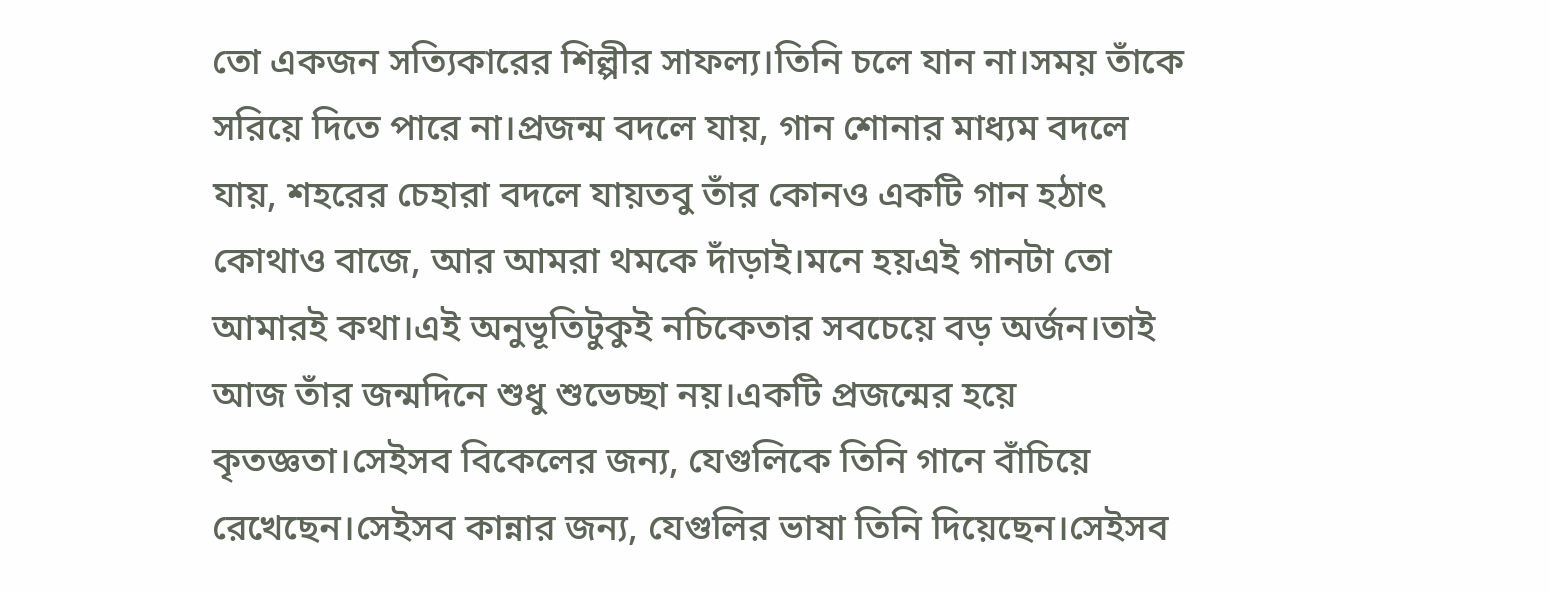তো একজন সত্যিকারের শিল্পীর সাফল্য।তিনি চলে যান না।সময় তাঁকে সরিয়ে দিতে পারে না।প্রজন্ম বদলে যায়, গান শোনার মাধ্যম বদলে যায়, শহরের চেহারা বদলে যায়তবু তাঁর কোনও একটি গান হঠাৎ কোথাও বাজে, আর আমরা থমকে দাঁড়াই।মনে হয়এই গানটা তো আমারই কথা।এই অনুভূতিটুকুই নচিকেতার সবচেয়ে বড় অর্জন।তাই আজ তাঁর জন্মদিনে শুধু শুভেচ্ছা নয়।একটি প্রজন্মের হয়ে কৃতজ্ঞতা।সেইসব বিকেলের জন্য, যেগুলিকে তিনি গানে বাঁচিয়ে রেখেছেন।সেইসব কান্নার জন্য, যেগুলির ভাষা তিনি দিয়েছেন।সেইসব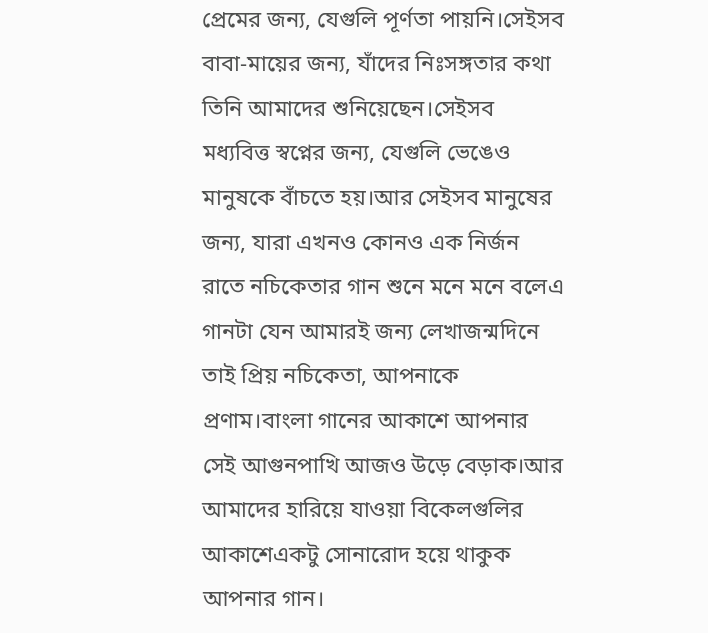প্রেমের জন্য, যেগুলি পূর্ণতা পায়নি।সেইসব বাবা-মায়ের জন্য, যাঁদের নিঃসঙ্গতার কথা তিনি আমাদের শুনিয়েছেন।সেইসব মধ্যবিত্ত স্বপ্নের জন্য, যেগুলি ভেঙেও মানুষকে বাঁচতে হয়।আর সেইসব মানুষের জন্য, যারা এখনও কোনও এক নির্জন রাতে নচিকেতার গান শুনে মনে মনে বলেএ গানটা যেন আমারই জন্য লেখাজন্মদিনে তাই প্রিয় নচিকেতা, আপনাকে প্রণাম।বাংলা গানের আকাশে আপনার সেই আগুনপাখি আজও উড়ে বেড়াক।আর আমাদের হারিয়ে যাওয়া বিকেলগুলির আকাশেএকটু সোনারোদ হয়ে থাকুক আপনার গান।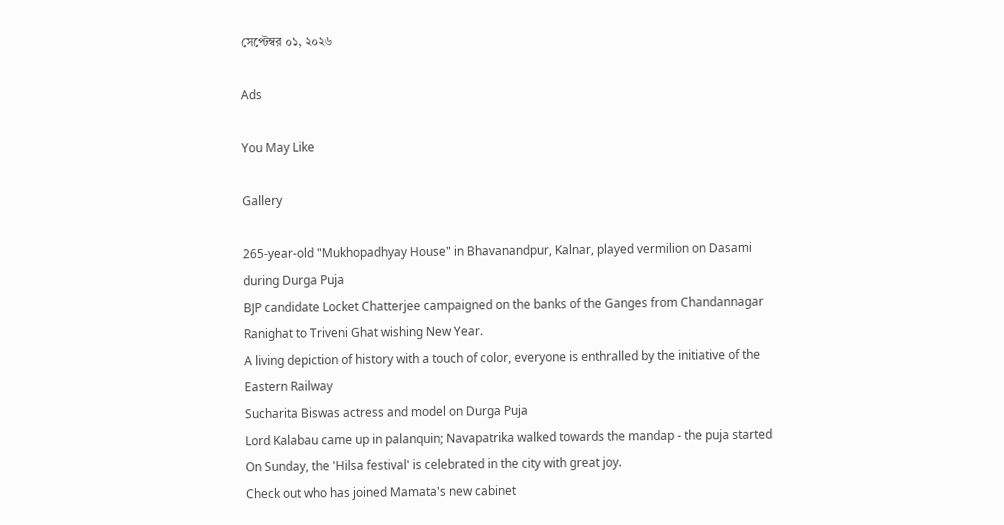সেপ্টেম্বর ০১, ২০২৬

Ads

You May Like

Gallery

265-year-old "Mukhopadhyay House" in Bhavanandpur, Kalnar, played vermilion on Dasami during Durga Puja
BJP candidate Locket Chatterjee campaigned on the banks of the Ganges from Chandannagar Ranighat to Triveni Ghat wishing New Year.
A living depiction of history with a touch of color, everyone is enthralled by the initiative of the Eastern Railway
Sucharita Biswas actress and model on Durga Puja
Lord Kalabau came up in palanquin; Navapatrika walked towards the mandap - the puja started
On Sunday, the 'Hilsa festival' is celebrated in the city with great joy.
Check out who has joined Mamata's new cabinet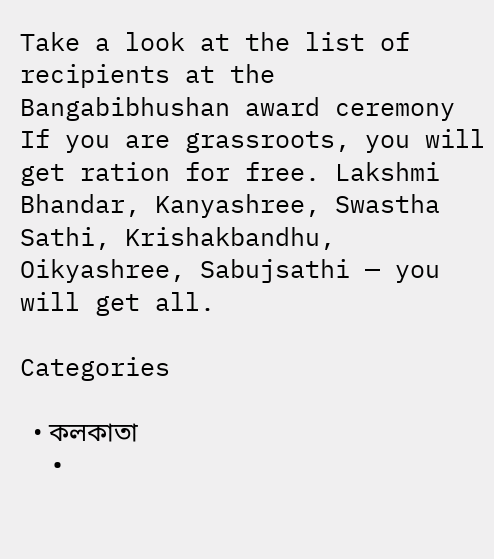Take a look at the list of recipients at the Bangabibhushan award ceremony
If you are grassroots, you will get ration for free. Lakshmi Bhandar, Kanyashree, Swastha Sathi, Krishakbandhu, Oikyashree, Sabujsathi — you will get all.

Categories

  • কলকাতা
  •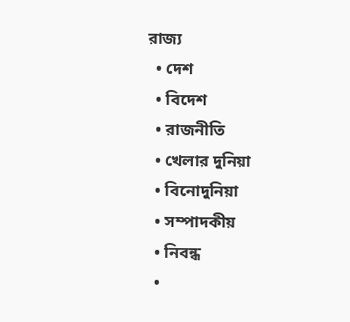রাজ্য
  • দেশ
  • বিদেশ
  • রাজনীতি
  • খেলার দুনিয়া
  • বিনোদুনিয়া
  • সম্পাদকীয়
  • নিবন্ধ
  •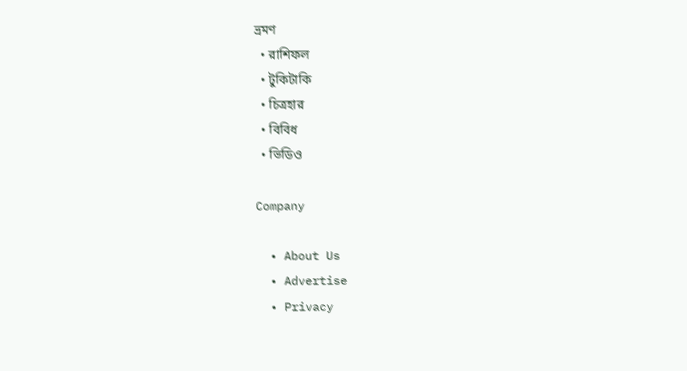ভ্রমণ
  • রাশিফল
  • টুকিটাকি
  • চিত্রহার
  • বিবিধ
  • ভিডিও

Company

  • About Us
  • Advertise
  • Privacy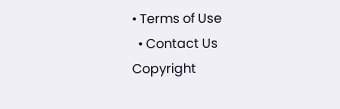• Terms of Use
  • Contact Us
Copyright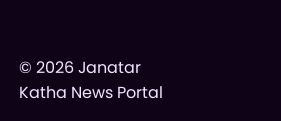© 2026 Janatar Katha News Portal